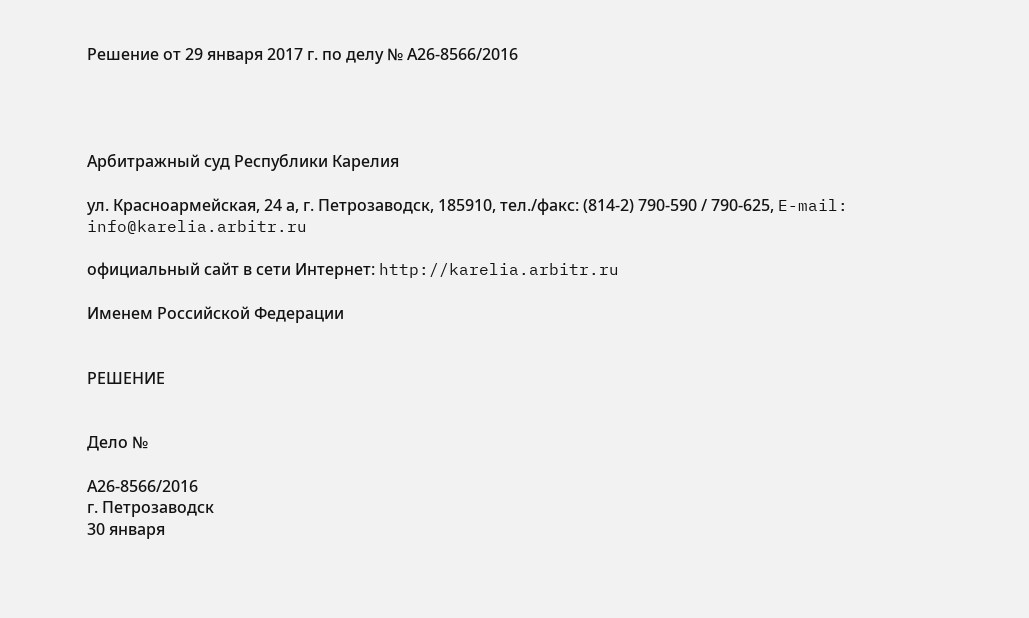Решение от 29 января 2017 г. по делу № А26-8566/2016




Арбитражный суд Республики Карелия

ул. Красноармейская, 24 а, г. Петрозаводск, 185910, тел./факс: (814-2) 790-590 / 790-625, E-mail: info@karelia.arbitr.ru

официальный сайт в сети Интернет: http://karelia.arbitr.ru

Именем Российской Федерации


РЕШЕНИЕ


Дело №

А26-8566/2016
г. Петрозаводск
30 января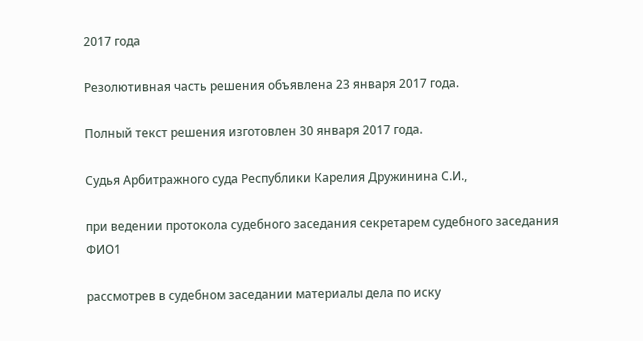2017 года

Резолютивная часть решения объявлена 23 января 2017 года.

Полный текст решения изготовлен 30 января 2017 года.

Судья Арбитражного суда Республики Карелия Дружинина С.И.,

при ведении протокола судебного заседания секретарем судебного заседания ФИО1

рассмотрев в судебном заседании материалы дела по иску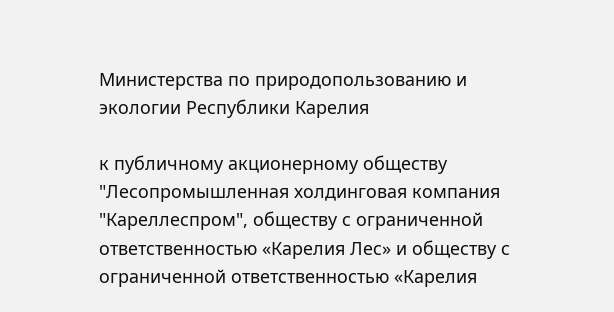Министерства по природопользованию и экологии Республики Карелия

к публичному акционерному обществу "Лесопромышленная холдинговая компания "Кареллеспром", обществу с ограниченной ответственностью «Карелия Лес» и обществу с ограниченной ответственностью «Карелия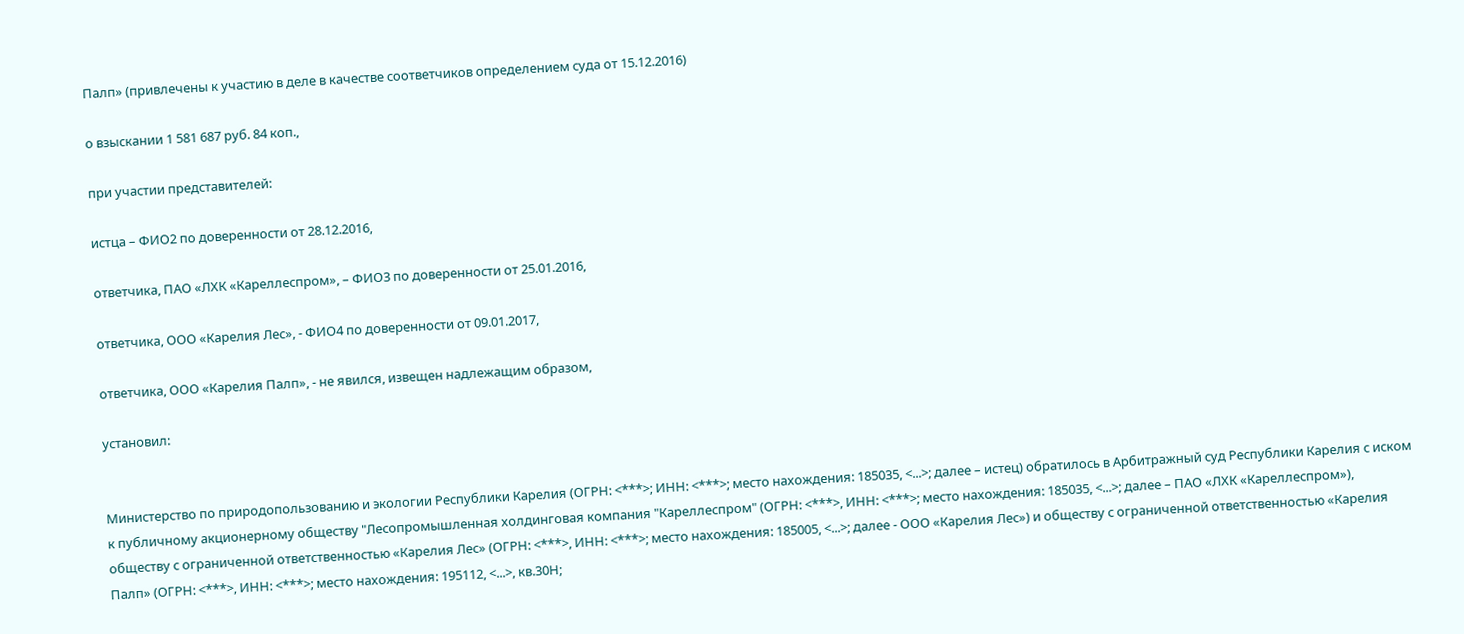Палп» (привлечены к участию в деле в качестве соответчиков определением суда от 15.12.2016)

о взыскании 1 581 687 руб. 84 коп.,

при участии представителей:

истца – ФИО2 по доверенности от 28.12.2016,

ответчика, ПАО «ЛХК «Кареллеспром», – ФИО3 по доверенности от 25.01.2016,

ответчика, ООО «Карелия Лес», - ФИО4 по доверенности от 09.01.2017,

ответчика, ООО «Карелия Палп», - не явился, извещен надлежащим образом,

установил:


Министерство по природопользованию и экологии Республики Карелия (ОГРН: <***>; ИНН: <***>; место нахождения: 185035, <...>; далее – истец) обратилось в Арбитражный суд Республики Карелия с иском к публичному акционерному обществу "Лесопромышленная холдинговая компания "Кареллеспром" (ОГРН: <***>, ИНН: <***>; место нахождения: 185035, <...>; далее – ПАО «ЛХК «Кареллеспром»), обществу с ограниченной ответственностью «Карелия Лес» (ОГРН: <***>, ИНН: <***>; место нахождения: 185005, <...>; далее - ООО «Карелия Лес») и обществу с ограниченной ответственностью «Карелия Палп» (ОГРН: <***>, ИНН: <***>; место нахождения: 195112, <...>, кв.30Н;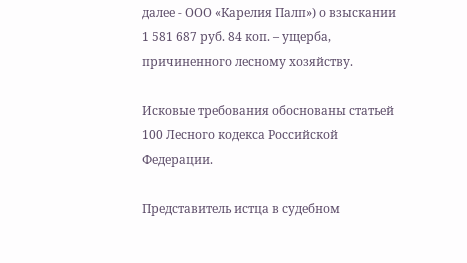далее - ООО «Карелия Палп») о взыскании 1 581 687 руб. 84 коп. – ущерба, причиненного лесному хозяйству.

Исковые требования обоснованы статьей 100 Лесного кодекса Российской Федерации.

Представитель истца в судебном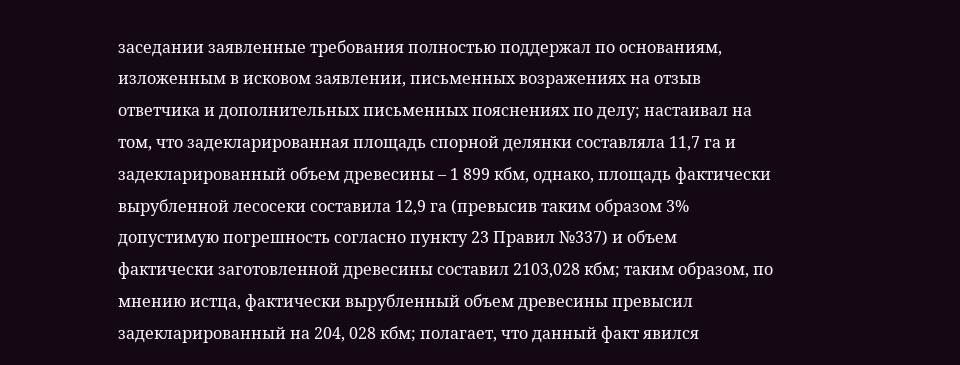заседании заявленные требования полностью поддержал по основаниям, изложенным в исковом заявлении, письменных возражениях на отзыв ответчика и дополнительных письменных пояснениях по делу; настаивал на том, что задекларированная площадь спорной делянки составляла 11,7 га и задекларированный объем древесины – 1 899 кбм, однако, площадь фактически вырубленной лесосеки составила 12,9 га (превысив таким образом 3% допустимую погрешность согласно пункту 23 Правил №337) и объем фактически заготовленной древесины составил 2103,028 кбм; таким образом, по мнению истца, фактически вырубленный объем древесины превысил задекларированный на 204, 028 кбм; полагает, что данный факт явился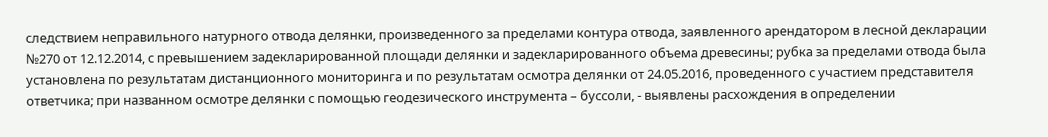следствием неправильного натурного отвода делянки, произведенного за пределами контура отвода, заявленного арендатором в лесной декларации №270 от 12.12.2014, с превышением задекларированной площади делянки и задекларированного объема древесины; рубка за пределами отвода была установлена по результатам дистанционного мониторинга и по результатам осмотра делянки от 24.05.2016, проведенного с участием представителя ответчика; при названном осмотре делянки с помощью геодезического инструмента – буссоли, - выявлены расхождения в определении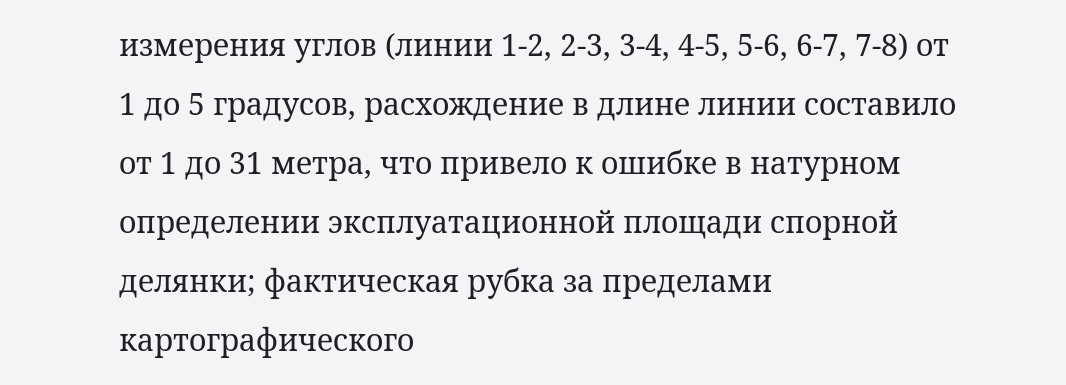измерения углов (линии 1-2, 2-3, 3-4, 4-5, 5-6, 6-7, 7-8) от 1 до 5 градусов, расхождение в длине линии составило от 1 до 31 метра, что привело к ошибке в натурном определении эксплуатационной площади спорной делянки; фактическая рубка за пределами картографического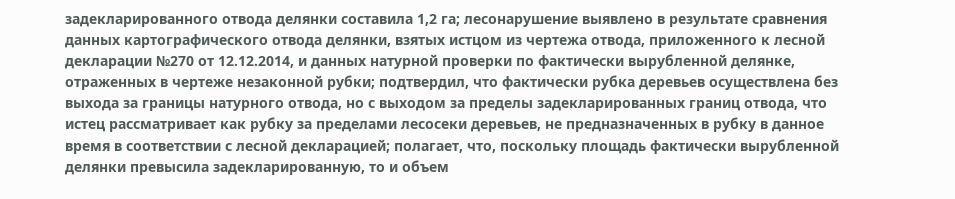задекларированного отвода делянки составила 1,2 га; лесонарушение выявлено в результате сравнения данных картографического отвода делянки, взятых истцом из чертежа отвода, приложенного к лесной декларации №270 от 12.12.2014, и данных натурной проверки по фактически вырубленной делянке, отраженных в чертеже незаконной рубки; подтвердил, что фактически рубка деревьев осуществлена без выхода за границы натурного отвода, но с выходом за пределы задекларированных границ отвода, что истец рассматривает как рубку за пределами лесосеки деревьев, не предназначенных в рубку в данное время в соответствии с лесной декларацией; полагает, что, поскольку площадь фактически вырубленной делянки превысила задекларированную, то и объем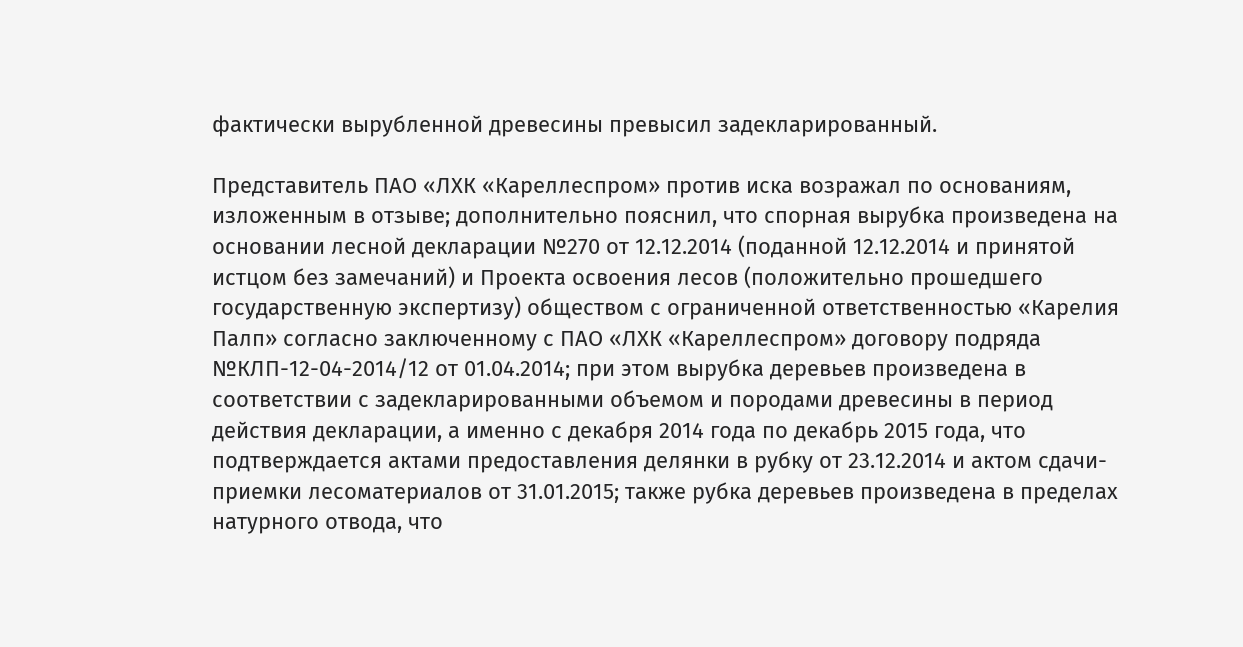фактически вырубленной древесины превысил задекларированный.

Представитель ПАО «ЛХК «Кареллеспром» против иска возражал по основаниям, изложенным в отзыве; дополнительно пояснил, что спорная вырубка произведена на основании лесной декларации №270 от 12.12.2014 (поданной 12.12.2014 и принятой истцом без замечаний) и Проекта освоения лесов (положительно прошедшего государственную экспертизу) обществом с ограниченной ответственностью «Карелия Палп» согласно заключенному с ПАО «ЛХК «Кареллеспром» договору подряда №КЛП-12-04-2014/12 от 01.04.2014; при этом вырубка деревьев произведена в соответствии с задекларированными объемом и породами древесины в период действия декларации, а именно с декабря 2014 года по декабрь 2015 года, что подтверждается актами предоставления делянки в рубку от 23.12.2014 и актом сдачи-приемки лесоматериалов от 31.01.2015; также рубка деревьев произведена в пределах натурного отвода, что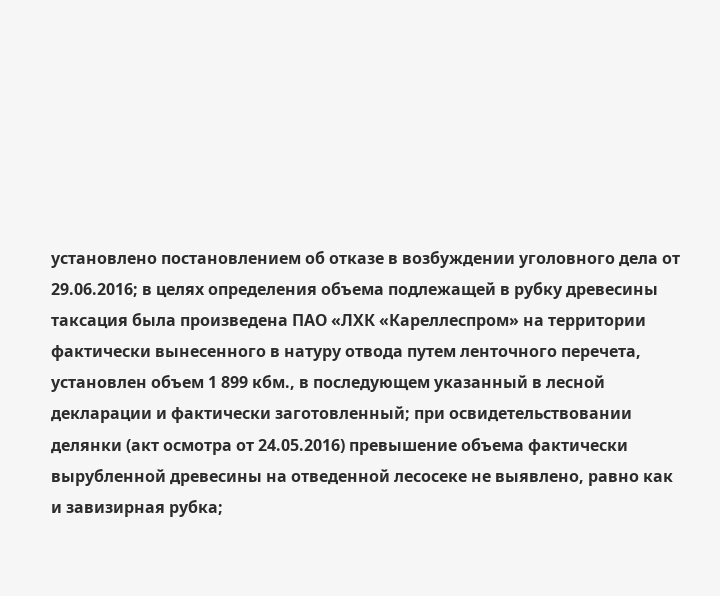установлено постановлением об отказе в возбуждении уголовного дела от 29.06.2016; в целях определения объема подлежащей в рубку древесины таксация была произведена ПАО «ЛХК «Кареллеспром» на территории фактически вынесенного в натуру отвода путем ленточного перечета, установлен объем 1 899 кбм., в последующем указанный в лесной декларации и фактически заготовленный; при освидетельствовании делянки (акт осмотра от 24.05.2016) превышение объема фактически вырубленной древесины на отведенной лесосеке не выявлено, равно как и завизирная рубка;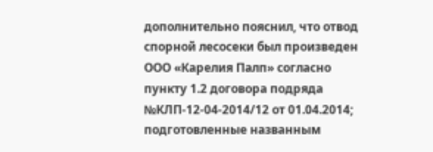дополнительно пояснил, что отвод спорной лесосеки был произведен ООО «Карелия Палп» согласно пункту 1.2 договора подряда №КЛП-12-04-2014/12 от 01.04.2014; подготовленные названным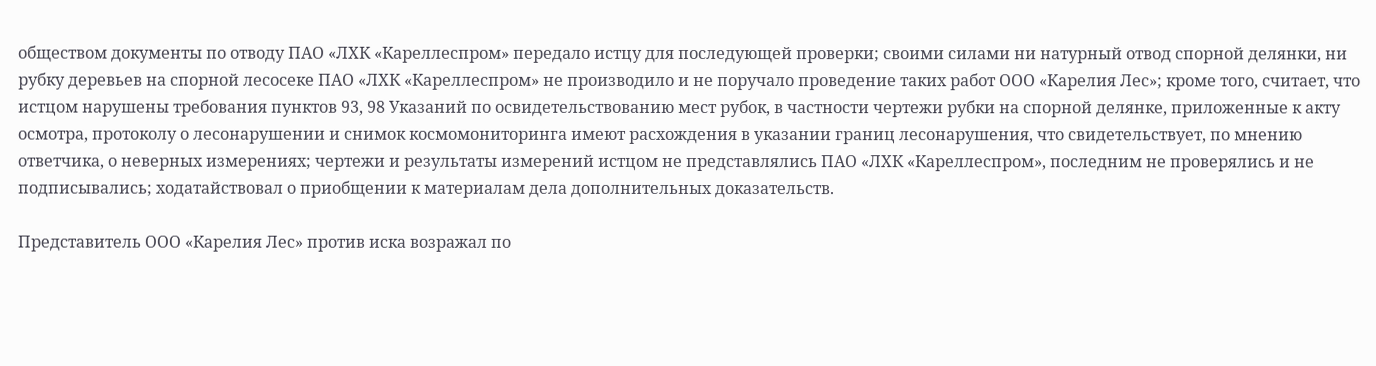обществом документы по отводу ПАО «ЛХК «Кареллеспром» передало истцу для последующей проверки; своими силами ни натурный отвод спорной делянки, ни рубку деревьев на спорной лесосеке ПАО «ЛХК «Кареллеспром» не производило и не поручало проведение таких работ ООО «Карелия Лес»; кроме того, считает, что истцом нарушены требования пунктов 93, 98 Указаний по освидетельствованию мест рубок, в частности чертежи рубки на спорной делянке, приложенные к акту осмотра, протоколу о лесонарушении и снимок космомониторинга имеют расхождения в указании границ лесонарушения, что свидетельствует, по мнению ответчика, о неверных измерениях; чертежи и результаты измерений истцом не представлялись ПАО «ЛХК «Кареллеспром», последним не проверялись и не подписывались; ходатайствовал о приобщении к материалам дела дополнительных доказательств.

Представитель ООО «Карелия Лес» против иска возражал по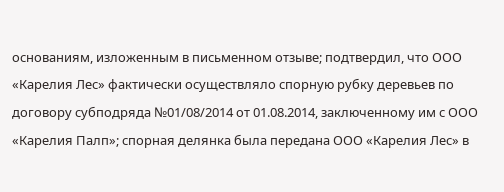основаниям, изложенным в письменном отзыве; подтвердил, что ООО «Карелия Лес» фактически осуществляло спорную рубку деревьев по договору субподряда №01/08/2014 от 01.08.2014, заключенному им с ООО «Карелия Палп»; спорная делянка была передана ООО «Карелия Лес» в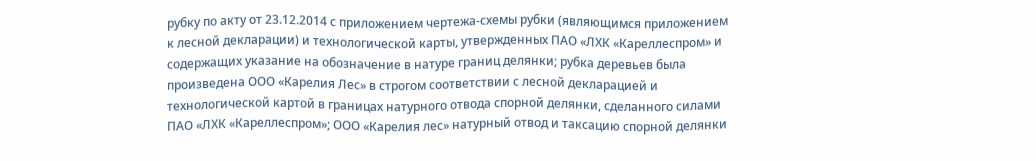рубку по акту от 23.12.2014 с приложением чертежа-схемы рубки (являющимся приложением к лесной декларации) и технологической карты, утвержденных ПАО «ЛХК «Кареллеспром» и содержащих указание на обозначение в натуре границ делянки; рубка деревьев была произведена ООО «Карелия Лес» в строгом соответствии с лесной декларацией и технологической картой в границах натурного отвода спорной делянки, сделанного силами ПАО «ЛХК «Кареллеспром»; ООО «Карелия лес» натурный отвод и таксацию спорной делянки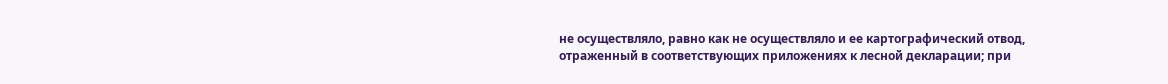не осуществляло, равно как не осуществляло и ее картографический отвод, отраженный в соответствующих приложениях к лесной декларации; при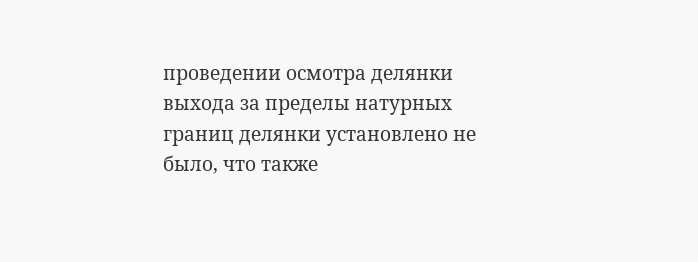проведении осмотра делянки выхода за пределы натурных границ делянки установлено не было, что также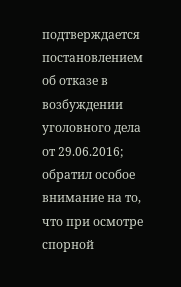подтверждается постановлением об отказе в возбуждении уголовного дела от 29.06.2016; обратил особое внимание на то, что при осмотре спорной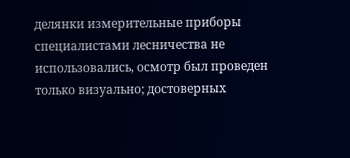делянки измерительные приборы специалистами лесничества не использовались, осмотр был проведен только визуально; достоверных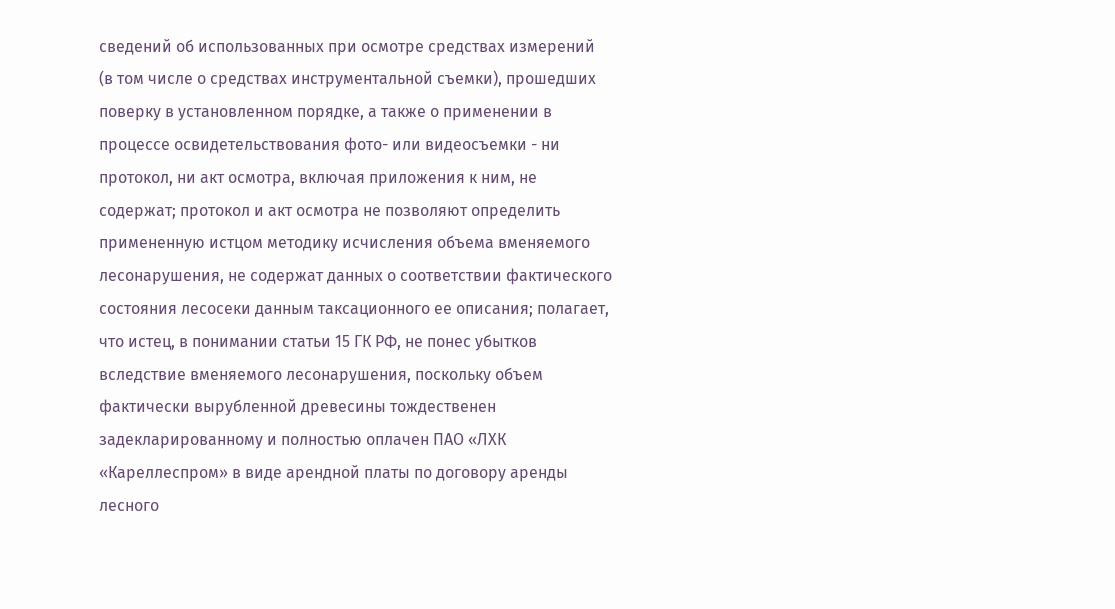сведений об использованных при осмотре средствах измерений (в том числе о средствах инструментальной съемки), прошедших поверку в установленном порядке, а также о применении в процессе освидетельствования фото- или видеосъемки - ни протокол, ни акт осмотра, включая приложения к ним, не содержат; протокол и акт осмотра не позволяют определить примененную истцом методику исчисления объема вменяемого лесонарушения, не содержат данных о соответствии фактического состояния лесосеки данным таксационного ее описания; полагает, что истец, в понимании статьи 15 ГК РФ, не понес убытков вследствие вменяемого лесонарушения, поскольку объем фактически вырубленной древесины тождественен задекларированному и полностью оплачен ПАО «ЛХК «Кареллеспром» в виде арендной платы по договору аренды лесного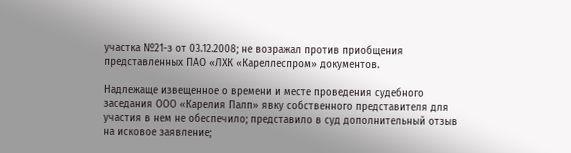участка №21-з от 03.12.2008; не возражал против приобщения представленных ПАО «ЛХК «Кареллеспром» документов.

Надлежаще извещенное о времени и месте проведения судебного заседания ООО «Карелия Палп» явку собственного представителя для участия в нем не обеспечило; представило в суд дополнительный отзыв на исковое заявление;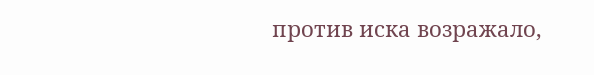против иска возражало,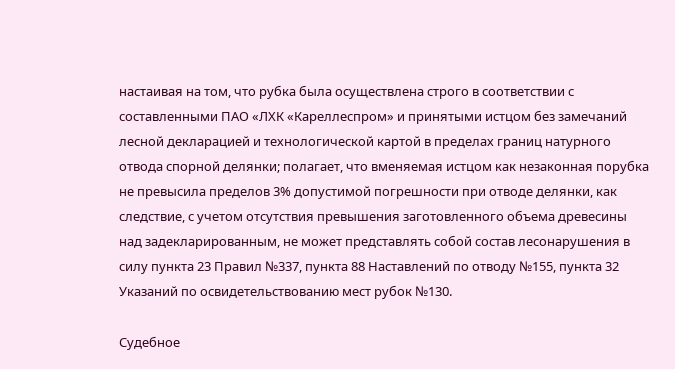настаивая на том, что рубка была осуществлена строго в соответствии с составленными ПАО «ЛХК «Кареллеспром» и принятыми истцом без замечаний лесной декларацией и технологической картой в пределах границ натурного отвода спорной делянки; полагает, что вменяемая истцом как незаконная порубка не превысила пределов 3% допустимой погрешности при отводе делянки, как следствие, с учетом отсутствия превышения заготовленного объема древесины над задекларированным, не может представлять собой состав лесонарушения в силу пункта 23 Правил №337, пункта 88 Наставлений по отводу №155, пункта 32 Указаний по освидетельствованию мест рубок №130.

Судебное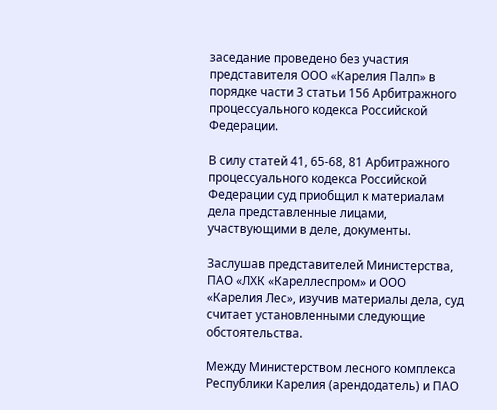заседание проведено без участия представителя ООО «Карелия Палп» в порядке части 3 статьи 156 Арбитражного процессуального кодекса Российской Федерации.

В силу статей 41, 65-68, 81 Арбитражного процессуального кодекса Российской Федерации суд приобщил к материалам дела представленные лицами, участвующими в деле, документы.

Заслушав представителей Министерства, ПАО «ЛХК «Кареллеспром» и ООО «Карелия Лес», изучив материалы дела, суд считает установленными следующие обстоятельства.

Между Министерством лесного комплекса Республики Карелия (арендодатель) и ПАО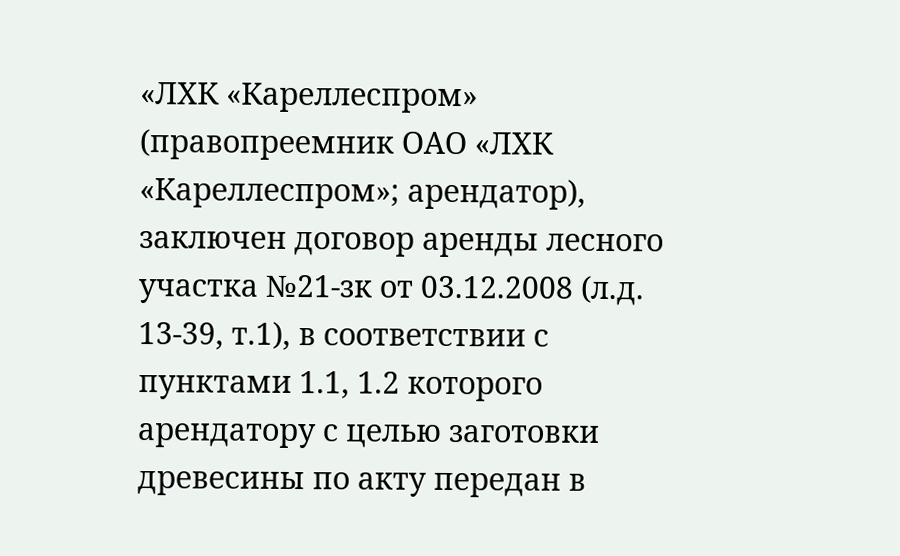«ЛХК «Кареллеспром» (правопреемник ОАО «ЛХК «Кареллеспром»; арендатор), заключен договор аренды лесного участка №21-зк от 03.12.2008 (л.д. 13-39, т.1), в соответствии с пунктами 1.1, 1.2 которого арендатору с целью заготовки древесины по акту передан в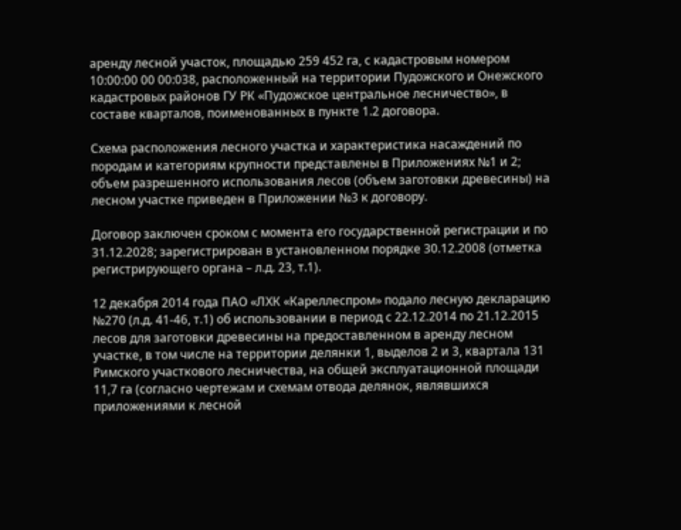аренду лесной участок, площадью 259 452 га, с кадастровым номером 10:00:00 00 00:038, расположенный на территории Пудожского и Онежского кадастровых районов ГУ РК «Пудожское центральное лесничество», в составе кварталов, поименованных в пункте 1.2 договора.

Схема расположения лесного участка и характеристика насаждений по породам и категориям крупности представлены в Приложениях №1 и 2; объем разрешенного использования лесов (объем заготовки древесины) на лесном участке приведен в Приложении №3 к договору.

Договор заключен сроком с момента его государственной регистрации и по 31.12.2028; зарегистрирован в установленном порядке 30.12.2008 (отметка регистрирующего органа – л.д. 23, т.1).

12 декабря 2014 года ПАО «ЛХК «Кареллеспром» подало лесную декларацию №270 (л.д. 41-46, т.1) об использовании в период с 22.12.2014 по 21.12.2015 лесов для заготовки древесины на предоставленном в аренду лесном участке, в том числе на территории делянки 1, выделов 2 и 3, квартала 131 Римского участкового лесничества, на общей эксплуатационной площади 11,7 га (согласно чертежам и схемам отвода делянок, являвшихся приложениями к лесной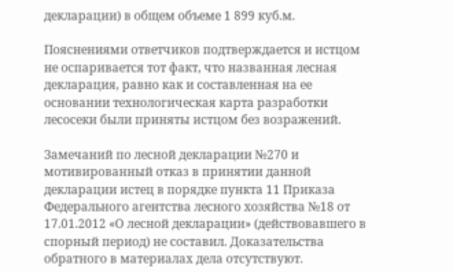декларации) в общем объеме 1 899 куб.м.

Пояснениями ответчиков подтверждается и истцом не оспаривается тот факт, что названная лесная декларация, равно как и составленная на ее основании технологическая карта разработки лесосеки были приняты истцом без возражений.

Замечаний по лесной декларации №270 и мотивированный отказ в принятии данной декларации истец в порядке пункта 11 Приказа Федерального агентства лесного хозяйства №18 от 17.01.2012 «О лесной декларации» (действовавшего в спорный период) не составил. Доказательства обратного в материалах дела отсутствуют.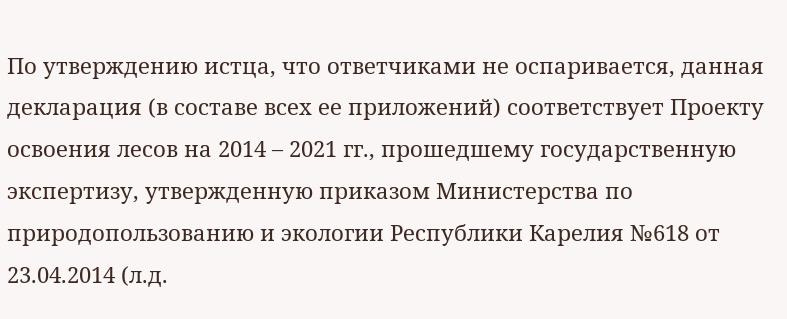По утверждению истца, что ответчиками не оспаривается, данная декларация (в составе всех ее приложений) соответствует Проекту освоения лесов на 2014 – 2021 гг., прошедшему государственную экспертизу, утвержденную приказом Министерства по природопользованию и экологии Республики Карелия №618 от 23.04.2014 (л.д.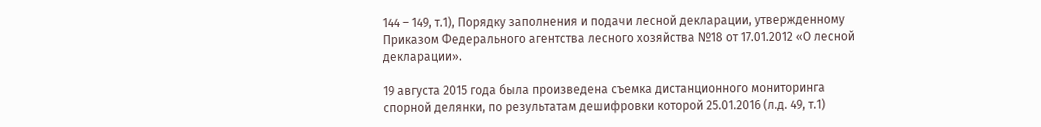144 – 149, т.1), Порядку заполнения и подачи лесной декларации, утвержденному Приказом Федерального агентства лесного хозяйства №18 от 17.01.2012 «О лесной декларации».

19 августа 2015 года была произведена съемка дистанционного мониторинга спорной делянки, по результатам дешифровки которой 25.01.2016 (л.д. 49, т.1)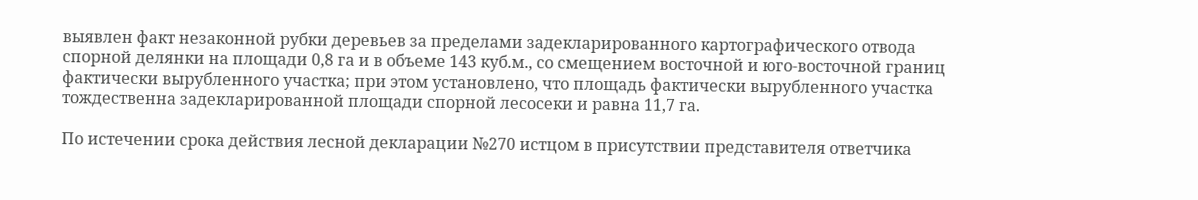выявлен факт незаконной рубки деревьев за пределами задекларированного картографического отвода спорной делянки на площади 0,8 га и в объеме 143 куб.м., со смещением восточной и юго-восточной границ фактически вырубленного участка; при этом установлено, что площадь фактически вырубленного участка тождественна задекларированной площади спорной лесосеки и равна 11,7 га.

По истечении срока действия лесной декларации №270 истцом в присутствии представителя ответчика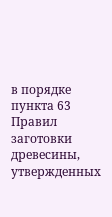в порядке пункта 63 Правил заготовки древесины, утвержденных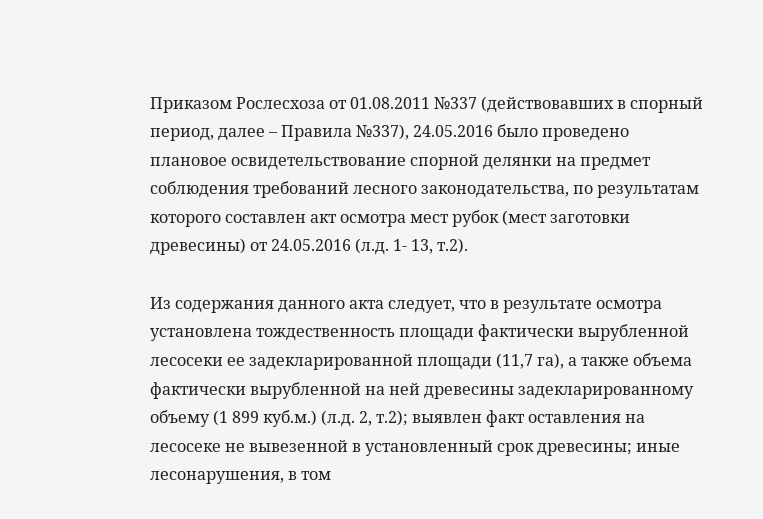Приказом Рослесхоза от 01.08.2011 №337 (действовавших в спорный период, далее – Правила №337), 24.05.2016 было проведено плановое освидетельствование спорной делянки на предмет соблюдения требований лесного законодательства, по результатам которого составлен акт осмотра мест рубок (мест заготовки древесины) от 24.05.2016 (л.д. 1- 13, т.2).

Из содержания данного акта следует, что в результате осмотра установлена тождественность площади фактически вырубленной лесосеки ее задекларированной площади (11,7 га), а также объема фактически вырубленной на ней древесины задекларированному объему (1 899 куб.м.) (л.д. 2, т.2); выявлен факт оставления на лесосеке не вывезенной в установленный срок древесины; иные лесонарушения, в том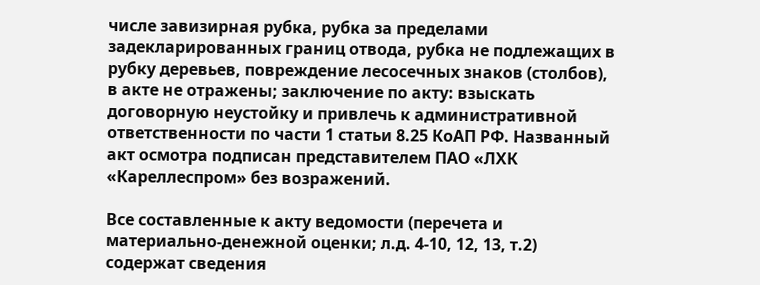числе завизирная рубка, рубка за пределами задекларированных границ отвода, рубка не подлежащих в рубку деревьев, повреждение лесосечных знаков (столбов), в акте не отражены; заключение по акту: взыскать договорную неустойку и привлечь к административной ответственности по части 1 статьи 8.25 КоАП РФ. Названный акт осмотра подписан представителем ПАО «ЛХК «Кареллеспром» без возражений.

Все составленные к акту ведомости (перечета и материально-денежной оценки; л.д. 4-10, 12, 13, т.2) содержат сведения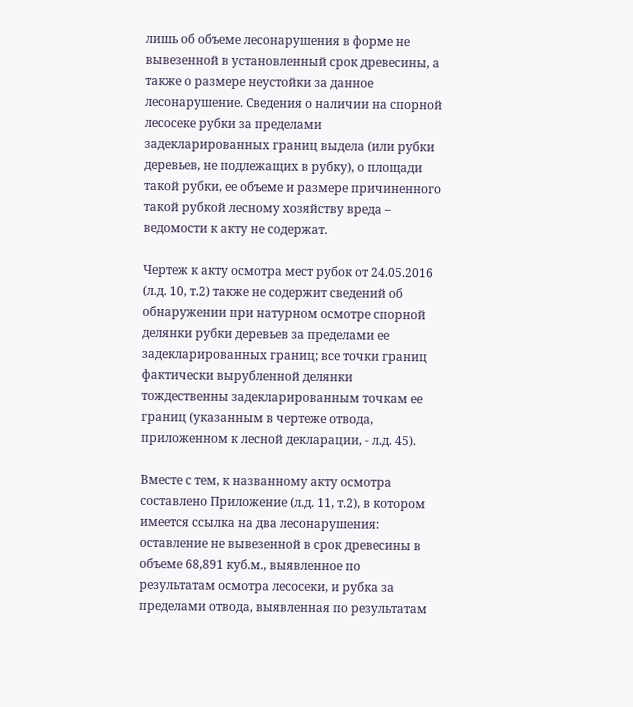лишь об объеме лесонарушения в форме не вывезенной в установленный срок древесины, а также о размере неустойки за данное лесонарушение. Сведения о наличии на спорной лесосеке рубки за пределами задекларированных границ выдела (или рубки деревьев, не подлежащих в рубку), о площади такой рубки, ее объеме и размере причиненного такой рубкой лесному хозяйству вреда – ведомости к акту не содержат.

Чертеж к акту осмотра мест рубок от 24.05.2016 (л.д. 10, т.2) также не содержит сведений об обнаружении при натурном осмотре спорной делянки рубки деревьев за пределами ее задекларированных границ; все точки границ фактически вырубленной делянки тождественны задекларированным точкам ее границ (указанным в чертеже отвода, приложенном к лесной декларации, - л.д. 45).

Вместе с тем, к названному акту осмотра составлено Приложение (л.д. 11, т.2), в котором имеется ссылка на два лесонарушения: оставление не вывезенной в срок древесины в объеме 68,891 куб.м., выявленное по результатам осмотра лесосеки, и рубка за пределами отвода, выявленная по результатам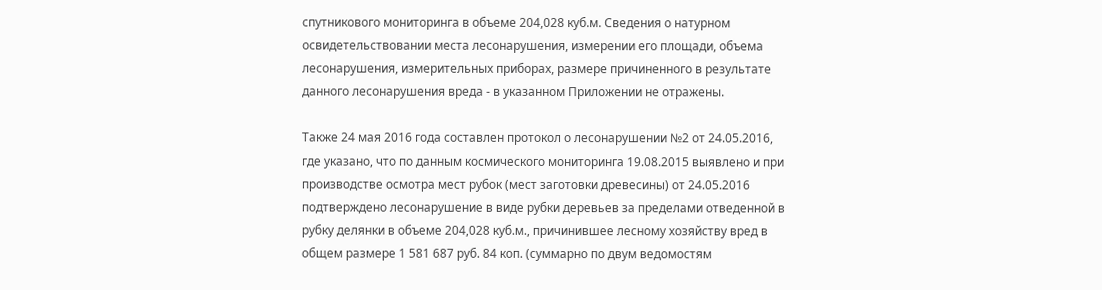спутникового мониторинга в объеме 204,028 куб.м. Сведения о натурном освидетельствовании места лесонарушения, измерении его площади, объема лесонарушения, измерительных приборах, размере причиненного в результате данного лесонарушения вреда - в указанном Приложении не отражены.

Также 24 мая 2016 года составлен протокол о лесонарушении №2 от 24.05.2016, где указано, что по данным космического мониторинга 19.08.2015 выявлено и при производстве осмотра мест рубок (мест заготовки древесины) от 24.05.2016 подтверждено лесонарушение в виде рубки деревьев за пределами отведенной в рубку делянки в объеме 204,028 куб.м., причинившее лесному хозяйству вред в общем размере 1 581 687 руб. 84 коп. (суммарно по двум ведомостям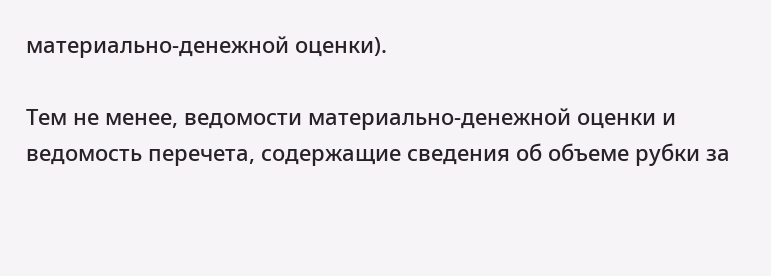материально-денежной оценки).

Тем не менее, ведомости материально-денежной оценки и ведомость перечета, содержащие сведения об объеме рубки за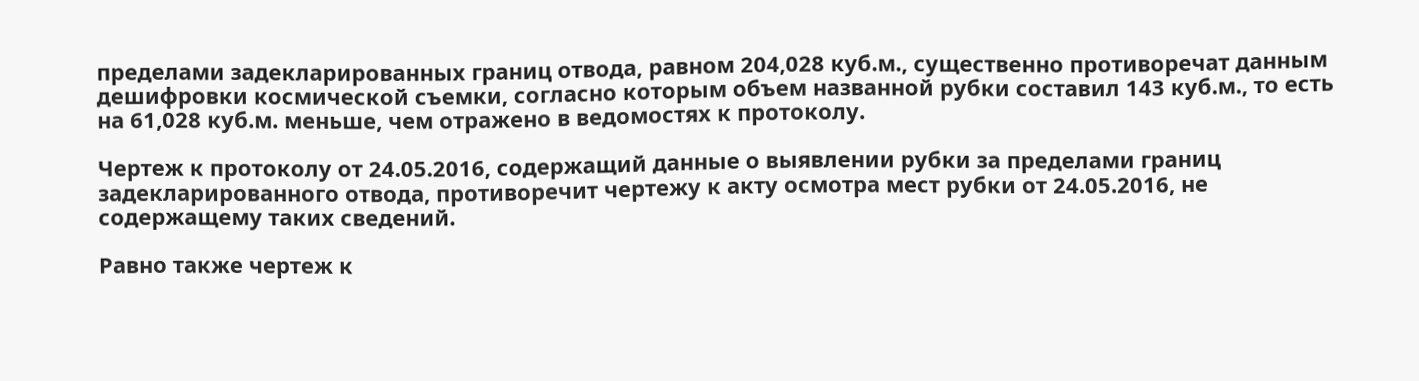пределами задекларированных границ отвода, равном 204,028 куб.м., существенно противоречат данным дешифровки космической съемки, согласно которым объем названной рубки составил 143 куб.м., то есть на 61,028 куб.м. меньше, чем отражено в ведомостях к протоколу.

Чертеж к протоколу от 24.05.2016, содержащий данные о выявлении рубки за пределами границ задекларированного отвода, противоречит чертежу к акту осмотра мест рубки от 24.05.2016, не содержащему таких сведений.

Равно также чертеж к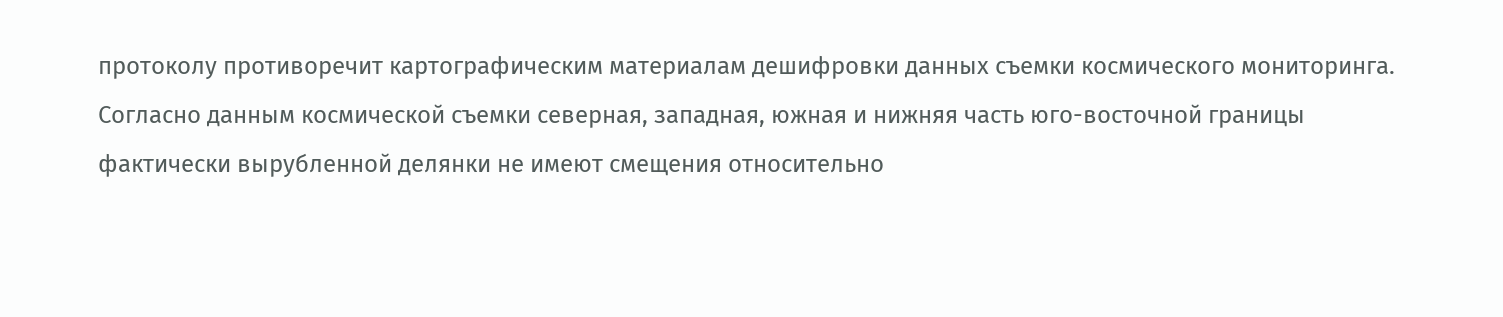протоколу противоречит картографическим материалам дешифровки данных съемки космического мониторинга. Согласно данным космической съемки северная, западная, южная и нижняя часть юго-восточной границы фактически вырубленной делянки не имеют смещения относительно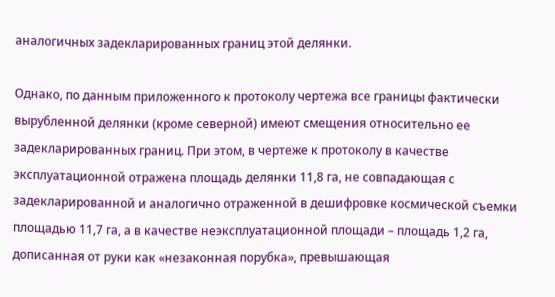аналогичных задекларированных границ этой делянки.

Однако, по данным приложенного к протоколу чертежа все границы фактически вырубленной делянки (кроме северной) имеют смещения относительно ее задекларированных границ. При этом, в чертеже к протоколу в качестве эксплуатационной отражена площадь делянки 11,8 га, не совпадающая с задекларированной и аналогично отраженной в дешифровке космической съемки площадью 11,7 га, а в качестве неэксплуатационной площади – площадь 1,2 га, дописанная от руки как «незаконная порубка», превышающая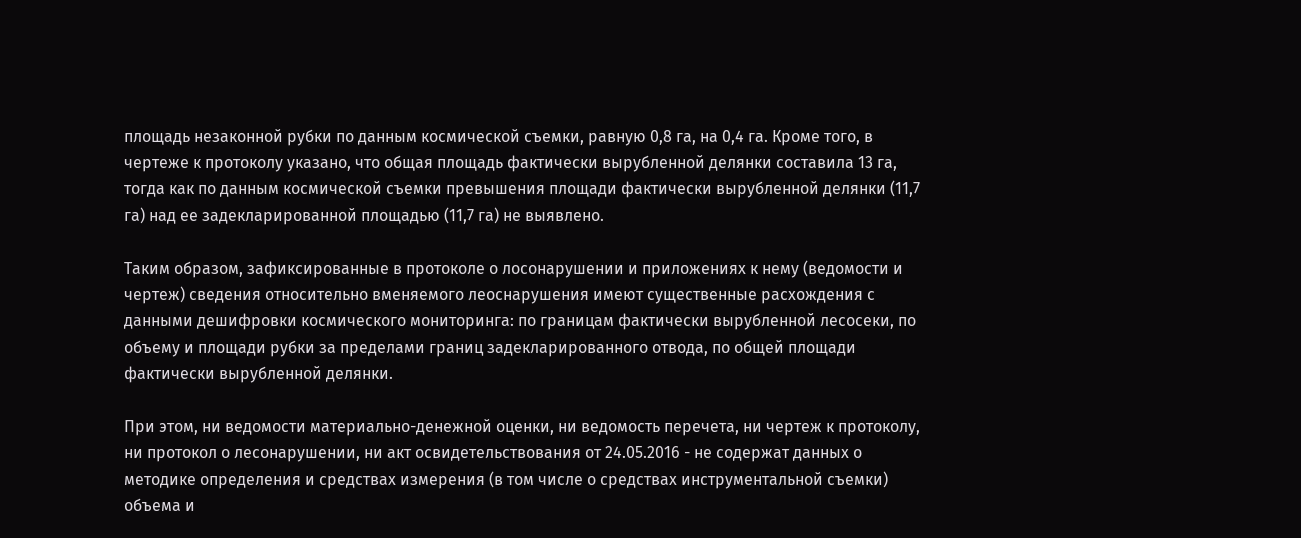площадь незаконной рубки по данным космической съемки, равную 0,8 га, на 0,4 га. Кроме того, в чертеже к протоколу указано, что общая площадь фактически вырубленной делянки составила 13 га, тогда как по данным космической съемки превышения площади фактически вырубленной делянки (11,7 га) над ее задекларированной площадью (11,7 га) не выявлено.

Таким образом, зафиксированные в протоколе о лосонарушении и приложениях к нему (ведомости и чертеж) сведения относительно вменяемого леоснарушения имеют существенные расхождения с данными дешифровки космического мониторинга: по границам фактически вырубленной лесосеки, по объему и площади рубки за пределами границ задекларированного отвода, по общей площади фактически вырубленной делянки.

При этом, ни ведомости материально-денежной оценки, ни ведомость перечета, ни чертеж к протоколу, ни протокол о лесонарушении, ни акт освидетельствования от 24.05.2016 - не содержат данных о методике определения и средствах измерения (в том числе о средствах инструментальной съемки) объема и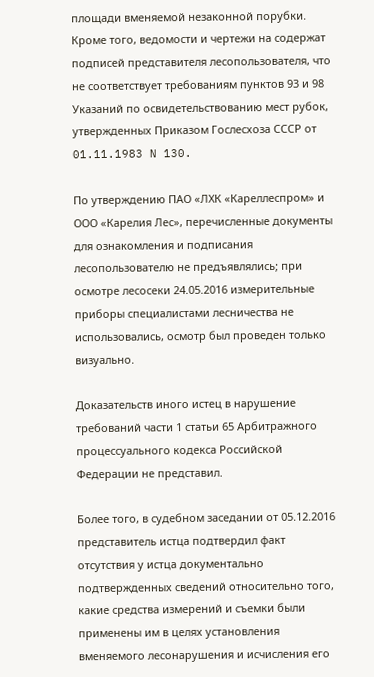площади вменяемой незаконной порубки. Кроме того, ведомости и чертежи на содержат подписей представителя лесопользователя, что не соответствует требованиям пунктов 93 и 98 Указаний по освидетельствованию мест рубок, утвержденных Приказом Гослесхоза СССР от 01.11.1983 N 130.

По утверждению ПАО «ЛХК «Кареллеспром» и ООО «Карелия Лес», перечисленные документы для ознакомления и подписания лесопользователю не предъявлялись; при осмотре лесосеки 24.05.2016 измерительные приборы специалистами лесничества не использовались, осмотр был проведен только визуально.

Доказательств иного истец в нарушение требований части 1 статьи 65 Арбитражного процессуального кодекса Российской Федерации не представил.

Более того, в судебном заседании от 05.12.2016 представитель истца подтвердил факт отсутствия у истца документально подтвержденных сведений относительно того, какие средства измерений и съемки были применены им в целях установления вменяемого лесонарушения и исчисления его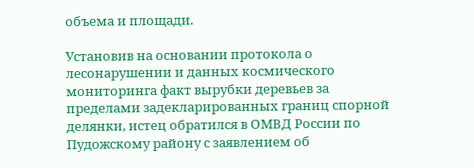объема и площади.

Установив на основании протокола о лесонарушении и данных космического мониторинга факт вырубки деревьев за пределами задекларированных границ спорной делянки, истец обратился в ОМВД России по Пудожскому району с заявлением об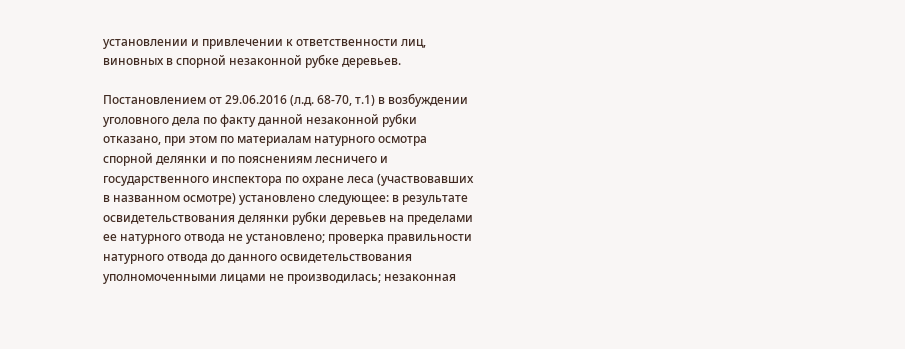установлении и привлечении к ответственности лиц, виновных в спорной незаконной рубке деревьев.

Постановлением от 29.06.2016 (л.д. 68-70, т.1) в возбуждении уголовного дела по факту данной незаконной рубки отказано, при этом по материалам натурного осмотра спорной делянки и по пояснениям лесничего и государственного инспектора по охране леса (участвовавших в названном осмотре) установлено следующее: в результате освидетельствования делянки рубки деревьев на пределами ее натурного отвода не установлено; проверка правильности натурного отвода до данного освидетельствования уполномоченными лицами не производилась; незаконная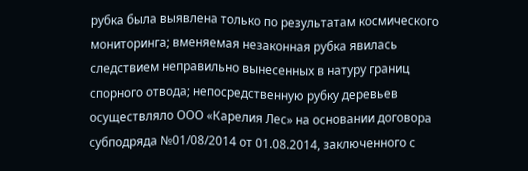рубка была выявлена только по результатам космического мониторинга; вменяемая незаконная рубка явилась следствием неправильно вынесенных в натуру границ спорного отвода; непосредственную рубку деревьев осуществляло ООО «Карелия Лес» на основании договора субподряда №01/08/2014 от 01.08.2014, заключенного с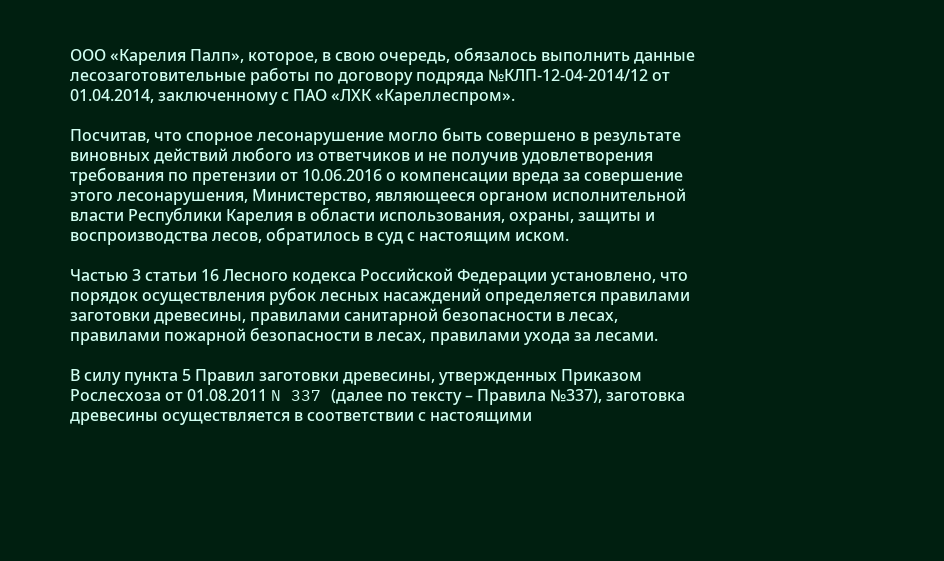ООО «Карелия Палп», которое, в свою очередь, обязалось выполнить данные лесозаготовительные работы по договору подряда №КЛП-12-04-2014/12 от 01.04.2014, заключенному с ПАО «ЛХК «Кареллеспром».

Посчитав, что спорное лесонарушение могло быть совершено в результате виновных действий любого из ответчиков и не получив удовлетворения требования по претензии от 10.06.2016 о компенсации вреда за совершение этого лесонарушения, Министерство, являющееся органом исполнительной власти Республики Карелия в области использования, охраны, защиты и воспроизводства лесов, обратилось в суд с настоящим иском.

Частью 3 статьи 16 Лесного кодекса Российской Федерации установлено, что порядок осуществления рубок лесных насаждений определяется правилами заготовки древесины, правилами санитарной безопасности в лесах, правилами пожарной безопасности в лесах, правилами ухода за лесами.

В силу пункта 5 Правил заготовки древесины, утвержденных Приказом Рослесхоза от 01.08.2011 N 337 (далее по тексту – Правила №337), заготовка древесины осуществляется в соответствии с настоящими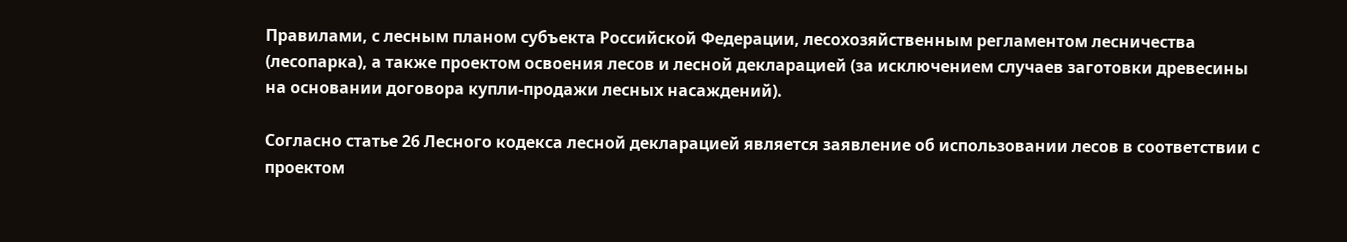Правилами, с лесным планом субъекта Российской Федерации, лесохозяйственным регламентом лесничества (лесопарка), а также проектом освоения лесов и лесной декларацией (за исключением случаев заготовки древесины на основании договора купли-продажи лесных насаждений).

Согласно статье 26 Лесного кодекса лесной декларацией является заявление об использовании лесов в соответствии с проектом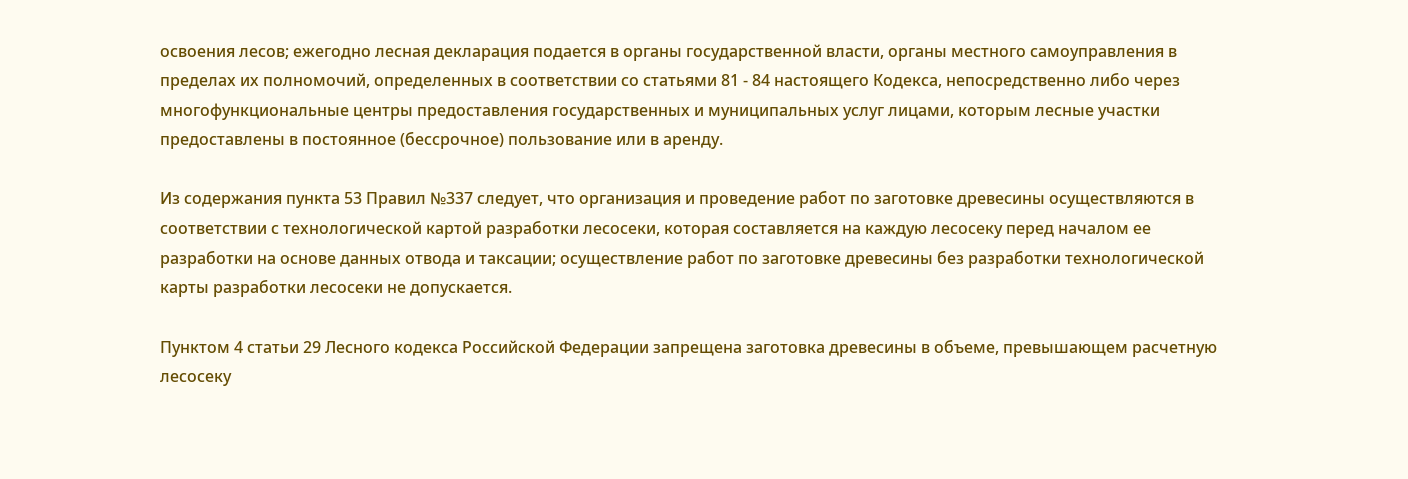освоения лесов; ежегодно лесная декларация подается в органы государственной власти, органы местного самоуправления в пределах их полномочий, определенных в соответствии со статьями 81 - 84 настоящего Кодекса, непосредственно либо через многофункциональные центры предоставления государственных и муниципальных услуг лицами, которым лесные участки предоставлены в постоянное (бессрочное) пользование или в аренду.

Из содержания пункта 53 Правил №337 следует, что организация и проведение работ по заготовке древесины осуществляются в соответствии с технологической картой разработки лесосеки, которая составляется на каждую лесосеку перед началом ее разработки на основе данных отвода и таксации; осуществление работ по заготовке древесины без разработки технологической карты разработки лесосеки не допускается.

Пунктом 4 статьи 29 Лесного кодекса Российской Федерации запрещена заготовка древесины в объеме, превышающем расчетную лесосеку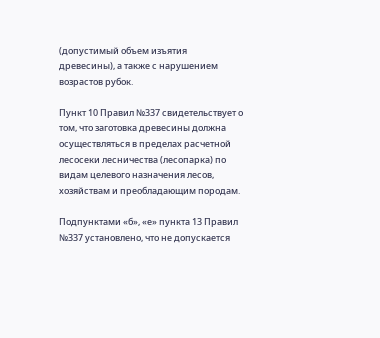(допустимый объем изъятия древесины), а также с нарушением возрастов рубок.

Пункт 10 Правил №337 свидетельствует о том, что заготовка древесины должна осуществляться в пределах расчетной лесосеки лесничества (лесопарка) по видам целевого назначения лесов, хозяйствам и преобладающим породам.

Подпунктами «б», «е» пункта 13 Правил №337 установлено, что не допускается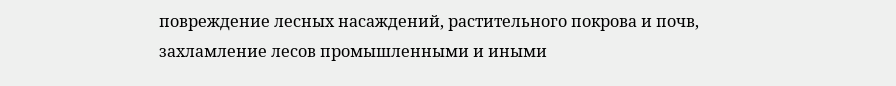повреждение лесных насаждений, растительного покрова и почв, захламление лесов промышленными и иными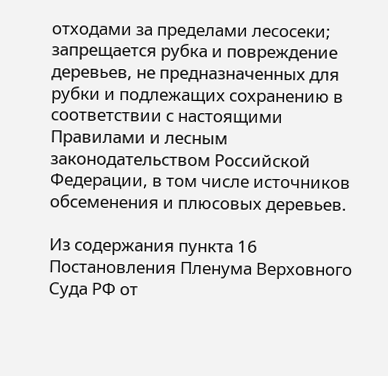отходами за пределами лесосеки; запрещается рубка и повреждение деревьев, не предназначенных для рубки и подлежащих сохранению в соответствии с настоящими Правилами и лесным законодательством Российской Федерации, в том числе источников обсеменения и плюсовых деревьев.

Из содержания пункта 16 Постановления Пленума Верховного Суда РФ от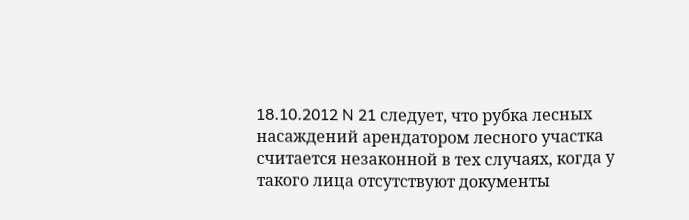18.10.2012 N 21 следует, что рубка лесных насаждений арендатором лесного участка считается незаконной в тех случаях, когда у такого лица отсутствуют документы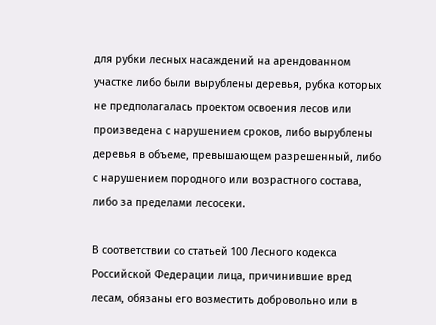для рубки лесных насаждений на арендованном участке либо были вырублены деревья, рубка которых не предполагалась проектом освоения лесов или произведена с нарушением сроков, либо вырублены деревья в объеме, превышающем разрешенный, либо с нарушением породного или возрастного состава, либо за пределами лесосеки.

В соответствии со статьей 100 Лесного кодекса Российской Федерации лица, причинившие вред лесам, обязаны его возместить добровольно или в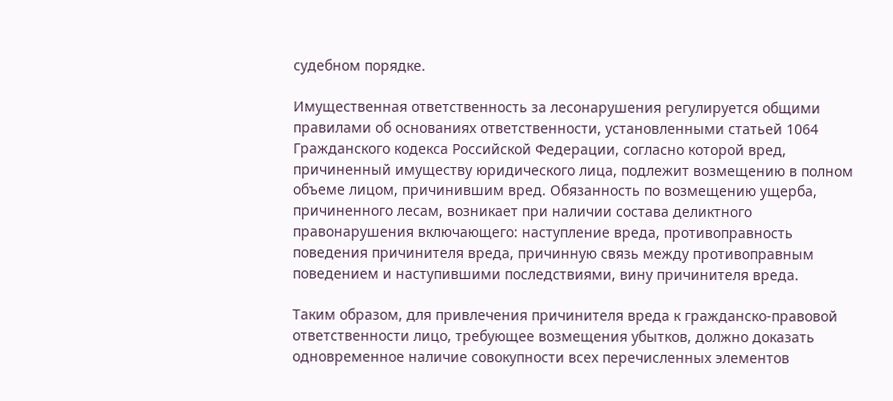судебном порядке.

Имущественная ответственность за лесонарушения регулируется общими правилами об основаниях ответственности, установленными статьей 1064 Гражданского кодекса Российской Федерации, согласно которой вред, причиненный имуществу юридического лица, подлежит возмещению в полном объеме лицом, причинившим вред. Обязанность по возмещению ущерба, причиненного лесам, возникает при наличии состава деликтного правонарушения включающего: наступление вреда, противоправность поведения причинителя вреда, причинную связь между противоправным поведением и наступившими последствиями, вину причинителя вреда.

Таким образом, для привлечения причинителя вреда к гражданско-правовой ответственности лицо, требующее возмещения убытков, должно доказать одновременное наличие совокупности всех перечисленных элементов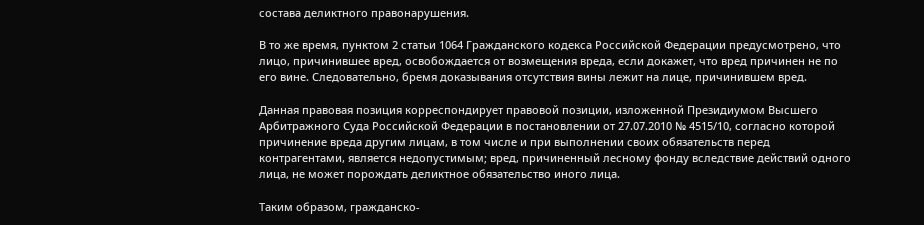состава деликтного правонарушения.

В то же время, пунктом 2 статьи 1064 Гражданского кодекса Российской Федерации предусмотрено, что лицо, причинившее вред, освобождается от возмещения вреда, если докажет, что вред причинен не по его вине. Следовательно, бремя доказывания отсутствия вины лежит на лице, причинившем вред.

Данная правовая позиция корреспондирует правовой позиции, изложенной Президиумом Высшего Арбитражного Суда Российской Федерации в постановлении от 27.07.2010 № 4515/10, согласно которой причинение вреда другим лицам, в том числе и при выполнении своих обязательств перед контрагентами, является недопустимым; вред, причиненный лесному фонду вследствие действий одного лица, не может порождать деликтное обязательство иного лица.

Таким образом, гражданско-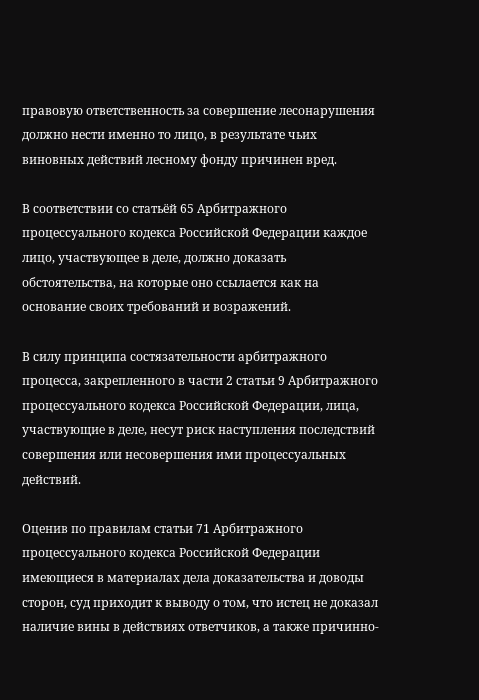правовую ответственность за совершение лесонарушения должно нести именно то лицо, в результате чьих виновных действий лесному фонду причинен вред.

В соответствии со статьёй 65 Арбитражного процессуального кодекса Российской Федерации каждое лицо, участвующее в деле, должно доказать обстоятельства, на которые оно ссылается как на основание своих требований и возражений.

В силу принципа состязательности арбитражного процесса, закрепленного в части 2 статьи 9 Арбитражного процессуального кодекса Российской Федерации, лица, участвующие в деле, несут риск наступления последствий совершения или несовершения ими процессуальных действий.

Оценив по правилам статьи 71 Арбитражного процессуального кодекса Российской Федерации имеющиеся в материалах дела доказательства и доводы сторон, суд приходит к выводу о том, что истец не доказал наличие вины в действиях ответчиков, а также причинно-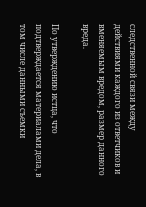следственной связи между действиями каждого из ответчиков и вменяемым вредом, размер данного вреда.

По утверждению истца, что подтверждается материалами дела, в том числе данными съемки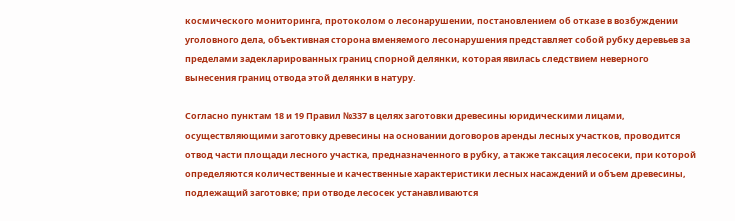космического мониторинга, протоколом о лесонарушении, постановлением об отказе в возбуждении уголовного дела, объективная сторона вменяемого лесонарушения представляет собой рубку деревьев за пределами задекларированных границ спорной делянки, которая явилась следствием неверного вынесения границ отвода этой делянки в натуру.

Согласно пунктам 18 и 19 Правил №337 в целях заготовки древесины юридическими лицами, осуществляющими заготовку древесины на основании договоров аренды лесных участков, проводится отвод части площади лесного участка, предназначенного в рубку, а также таксация лесосеки, при которой определяются количественные и качественные характеристики лесных насаждений и объем древесины, подлежащий заготовке; при отводе лесосек устанавливаются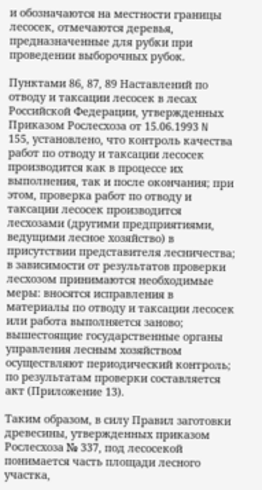и обозначаются на местности границы лесосек, отмечаются деревья, предназначенные для рубки при проведении выборочных рубок.

Пунктами 86, 87, 89 Наставлений по отводу и таксации лесосек в лесах Российской Федерации, утвержденных Приказом Рослесхоза от 15.06.1993 N 155, установлено, что контроль качества работ по отводу и таксации лесосек производится как в процессе их выполнения, так и после окончания; при этом, проверка работ по отводу и таксации лесосек производится лесхозами (другими предприятиями, ведущими лесное хозяйство) в присутствии представителя лесничества; в зависимости от результатов проверки лесхозом принимаются необходимые меры: вносятся исправления в материалы по отводу и таксации лесосек или работа выполняется заново; вышестоящие государственные органы управления лесным хозяйством осуществляют периодический контроль; по результатам проверки составляется акт (Приложение 13).

Таким образом, в силу Правил заготовки древесины, утвержденных приказом Рослесхоза № 337, под лесосекой понимается часть площади лесного участка,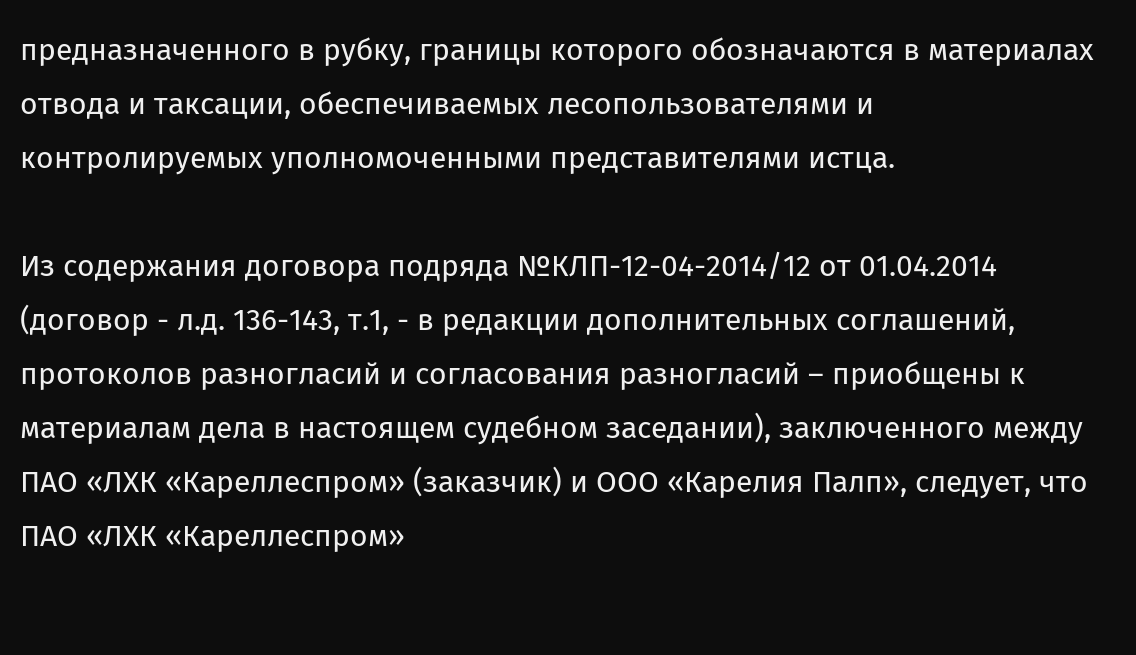предназначенного в рубку, границы которого обозначаются в материалах отвода и таксации, обеспечиваемых лесопользователями и контролируемых уполномоченными представителями истца.

Из содержания договора подряда №КЛП-12-04-2014/12 от 01.04.2014 (договор - л.д. 136-143, т.1, - в редакции дополнительных соглашений, протоколов разногласий и согласования разногласий – приобщены к материалам дела в настоящем судебном заседании), заключенного между ПАО «ЛХК «Кареллеспром» (заказчик) и ООО «Карелия Палп», следует, что ПАО «ЛХК «Кареллеспром»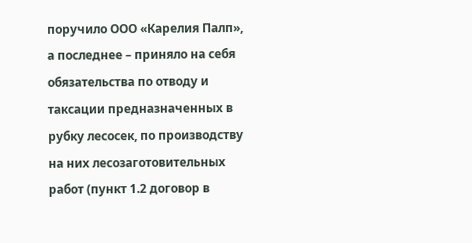поручило ООО «Карелия Палп», а последнее – приняло на себя обязательства по отводу и таксации предназначенных в рубку лесосек, по производству на них лесозаготовительных работ (пункт 1.2 договор в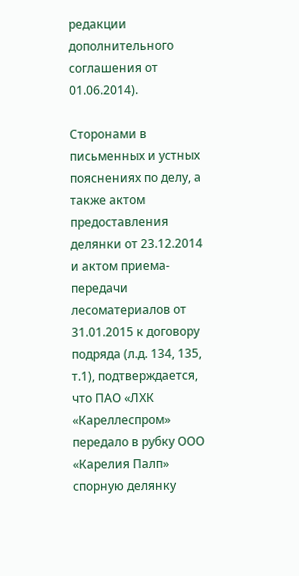редакции дополнительного соглашения от 01.06.2014).

Сторонами в письменных и устных пояснениях по делу, а также актом предоставления делянки от 23.12.2014 и актом приема-передачи лесоматериалов от 31.01.2015 к договору подряда (л.д. 134, 135, т.1), подтверждается, что ПАО «ЛХК «Кареллеспром» передало в рубку ООО «Карелия Палп» спорную делянку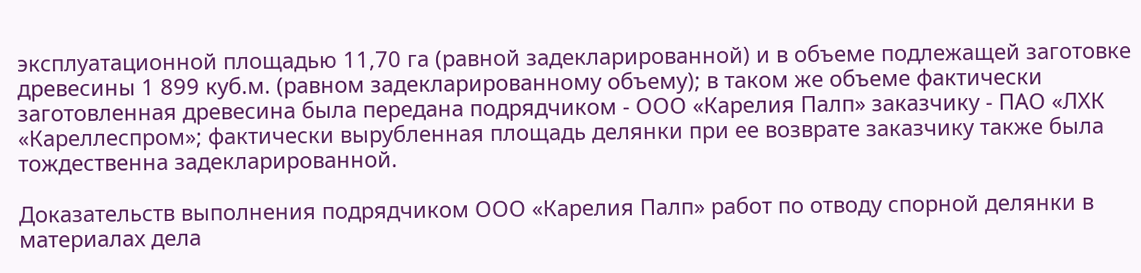эксплуатационной площадью 11,70 га (равной задекларированной) и в объеме подлежащей заготовке древесины 1 899 куб.м. (равном задекларированному объему); в таком же объеме фактически заготовленная древесина была передана подрядчиком - ООО «Карелия Палп» заказчику - ПАО «ЛХК «Кареллеспром»; фактически вырубленная площадь делянки при ее возврате заказчику также была тождественна задекларированной.

Доказательств выполнения подрядчиком ООО «Карелия Палп» работ по отводу спорной делянки в материалах дела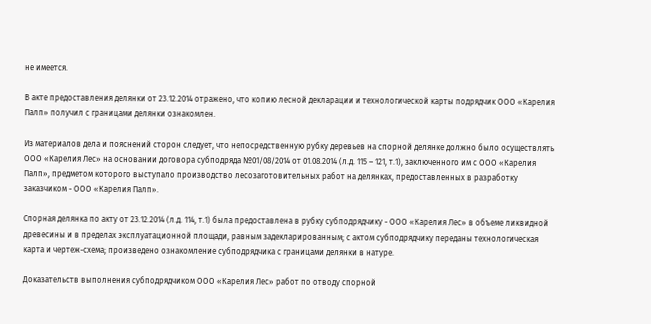не имеется.

В акте предоставления делянки от 23.12.2014 отражено, что копию лесной декларации и технологической карты подрядчик ООО «Карелия Палп» получил с границами делянки ознакомлен.

Из материалов дела и пояснений сторон следует, что непосредственную рубку деревьев на спорной делянке должно было осуществлять ООО «Карелия Лес» на основании договора субподряда №01/08/2014 от 01.08.2014 (л.д. 115 – 121, т.1), заключенного им с ООО «Карелия Палп», предметом которого выступало производство лесозаготовительных работ на делянках, предоставленных в разработку заказчиком - ООО «Карелия Палп».

Спорная делянка по акту от 23.12.2014 (л.д. 114, т.1) была предоставлена в рубку субподрядчику - ООО «Карелия Лес» в объеме ликвидной древесины и в пределах эксплуатационной площади, равным задекларированным; с актом субподрядчику переданы технологическая карта и чертеж-схема; произведено ознакомление субподрядчика с границами делянки в натуре.

Доказательств выполнения субподрядчиком ООО «Карелия Лес» работ по отводу спорной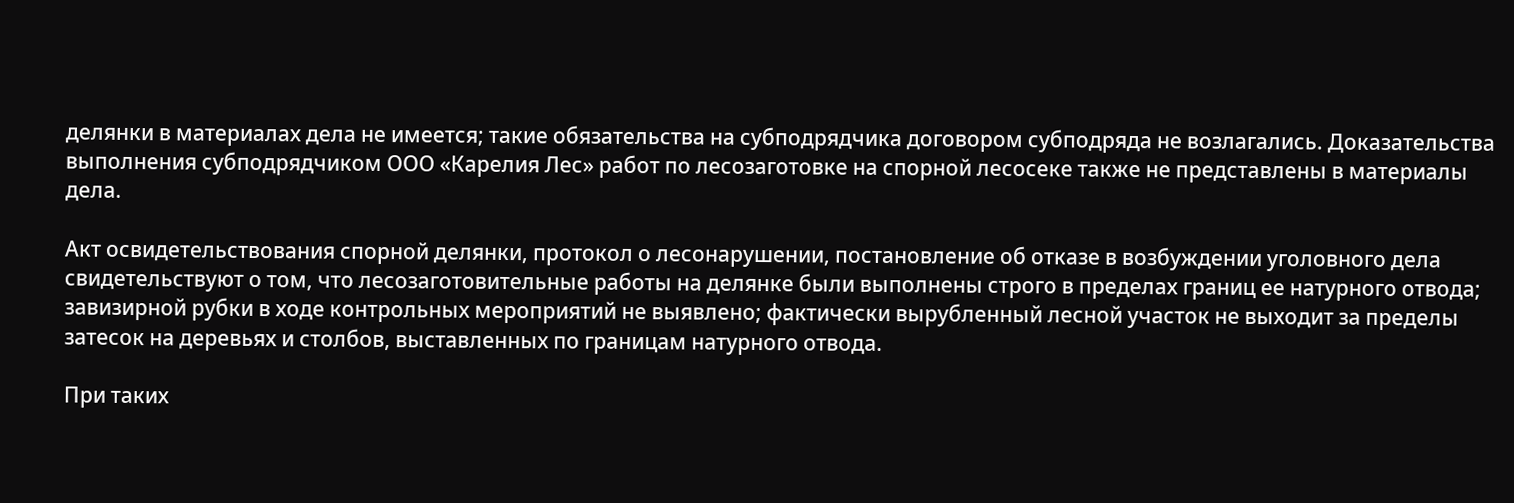делянки в материалах дела не имеется; такие обязательства на субподрядчика договором субподряда не возлагались. Доказательства выполнения субподрядчиком ООО «Карелия Лес» работ по лесозаготовке на спорной лесосеке также не представлены в материалы дела.

Акт освидетельствования спорной делянки, протокол о лесонарушении, постановление об отказе в возбуждении уголовного дела свидетельствуют о том, что лесозаготовительные работы на делянке были выполнены строго в пределах границ ее натурного отвода; завизирной рубки в ходе контрольных мероприятий не выявлено; фактически вырубленный лесной участок не выходит за пределы затесок на деревьях и столбов, выставленных по границам натурного отвода.

При таких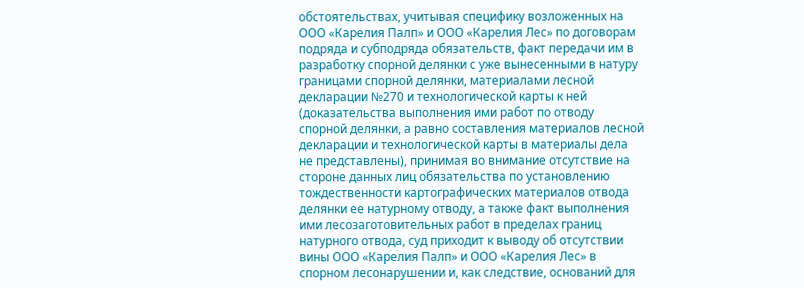обстоятельствах, учитывая специфику возложенных на ООО «Карелия Палп» и ООО «Карелия Лес» по договорам подряда и субподряда обязательств, факт передачи им в разработку спорной делянки с уже вынесенными в натуру границами спорной делянки, материалами лесной декларации №270 и технологической карты к ней (доказательства выполнения ими работ по отводу спорной делянки, а равно составления материалов лесной декларации и технологической карты в материалы дела не представлены), принимая во внимание отсутствие на стороне данных лиц обязательства по установлению тождественности картографических материалов отвода делянки ее натурному отводу, а также факт выполнения ими лесозаготовительных работ в пределах границ натурного отвода, суд приходит к выводу об отсутствии вины ООО «Карелия Палп» и ООО «Карелия Лес» в спорном лесонарушении и, как следствие, оснований для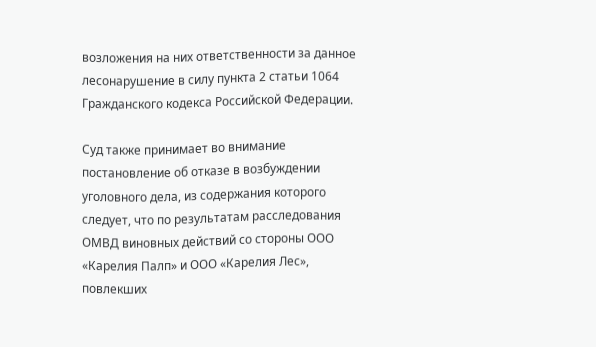возложения на них ответственности за данное лесонарушение в силу пункта 2 статьи 1064 Гражданского кодекса Российской Федерации.

Суд также принимает во внимание постановление об отказе в возбуждении уголовного дела, из содержания которого следует, что по результатам расследования ОМВД виновных действий со стороны ООО «Карелия Палп» и ООО «Карелия Лес», повлекших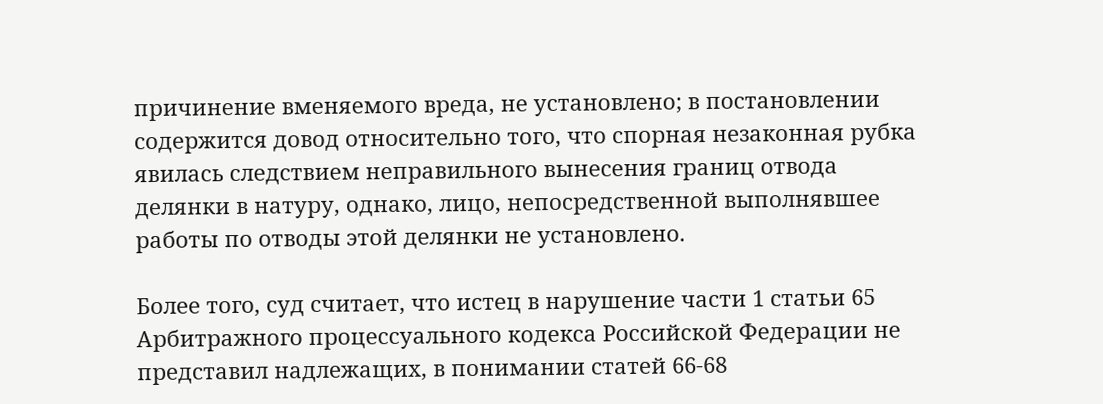причинение вменяемого вреда, не установлено; в постановлении содержится довод относительно того, что спорная незаконная рубка явилась следствием неправильного вынесения границ отвода делянки в натуру, однако, лицо, непосредственной выполнявшее работы по отводы этой делянки не установлено.

Более того, суд считает, что истец в нарушение части 1 статьи 65 Арбитражного процессуального кодекса Российской Федерации не представил надлежащих, в понимании статей 66-68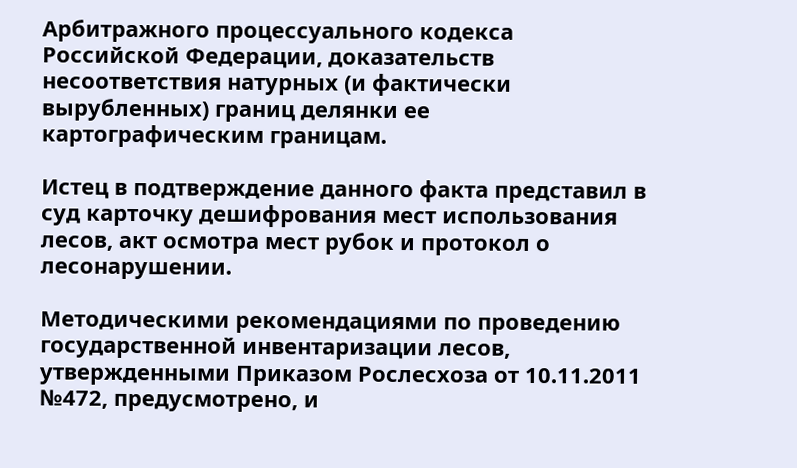Арбитражного процессуального кодекса Российской Федерации, доказательств несоответствия натурных (и фактически вырубленных) границ делянки ее картографическим границам.

Истец в подтверждение данного факта представил в суд карточку дешифрования мест использования лесов, акт осмотра мест рубок и протокол о лесонарушении.

Методическими рекомендациями по проведению государственной инвентаризации лесов, утвержденными Приказом Рослесхоза от 10.11.2011 №472, предусмотрено, и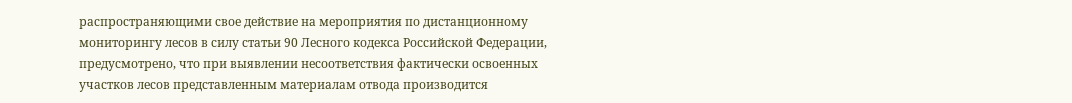распространяющими свое действие на мероприятия по дистанционному мониторингу лесов в силу статьи 90 Лесного кодекса Российской Федерации, предусмотрено, что при выявлении несоответствия фактически освоенных участков лесов представленным материалам отвода производится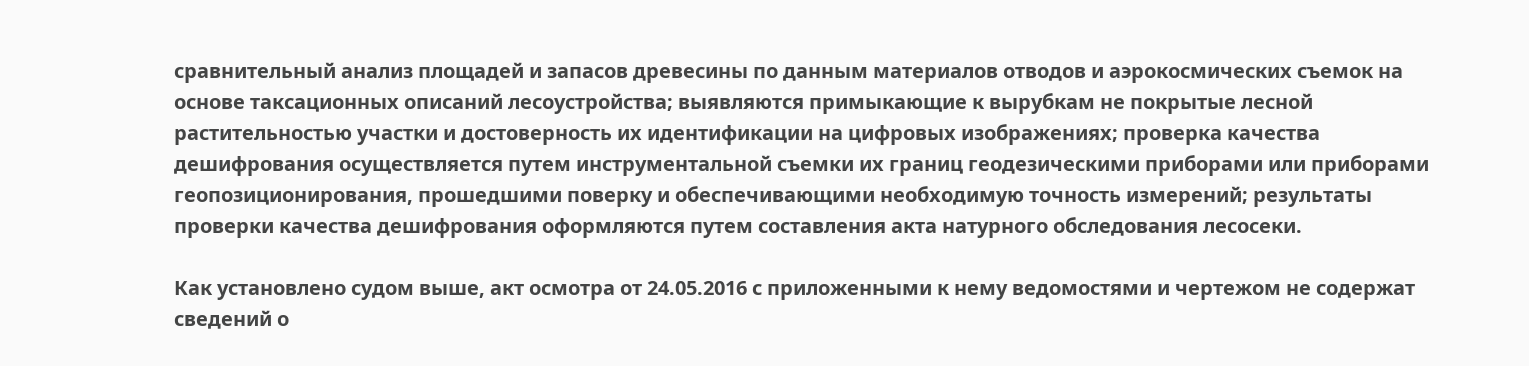сравнительный анализ площадей и запасов древесины по данным материалов отводов и аэрокосмических съемок на основе таксационных описаний лесоустройства; выявляются примыкающие к вырубкам не покрытые лесной растительностью участки и достоверность их идентификации на цифровых изображениях; проверка качества дешифрования осуществляется путем инструментальной съемки их границ геодезическими приборами или приборами геопозиционирования, прошедшими поверку и обеспечивающими необходимую точность измерений; результаты проверки качества дешифрования оформляются путем составления акта натурного обследования лесосеки.

Как установлено судом выше, акт осмотра от 24.05.2016 с приложенными к нему ведомостями и чертежом не содержат сведений о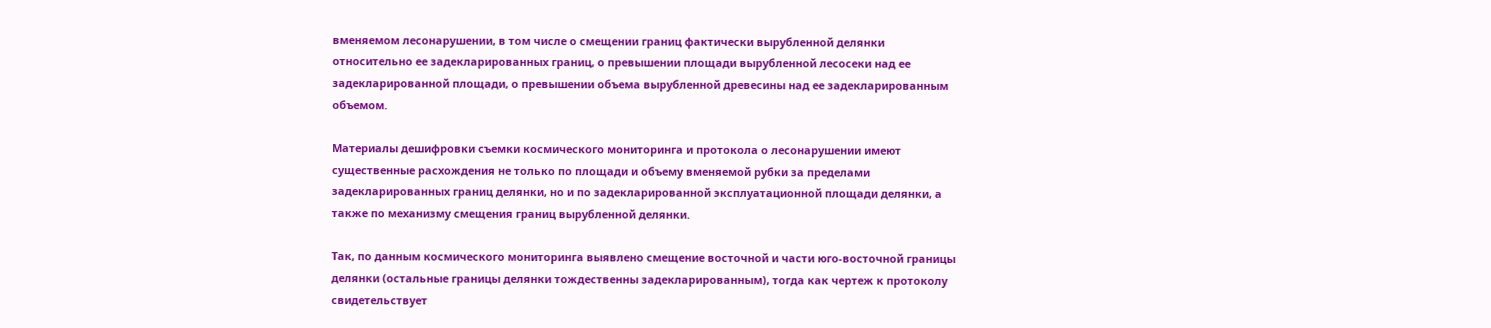вменяемом лесонарушении, в том числе о смещении границ фактически вырубленной делянки относительно ее задекларированных границ, о превышении площади вырубленной лесосеки над ее задекларированной площади, о превышении объема вырубленной древесины над ее задекларированным объемом.

Материалы дешифровки съемки космического мониторинга и протокола о лесонарушении имеют существенные расхождения не только по площади и объему вменяемой рубки за пределами задекларированных границ делянки, но и по задекларированной эксплуатационной площади делянки, а также по механизму смещения границ вырубленной делянки.

Так, по данным космического мониторинга выявлено смещение восточной и части юго-восточной границы делянки (остальные границы делянки тождественны задекларированным), тогда как чертеж к протоколу свидетельствует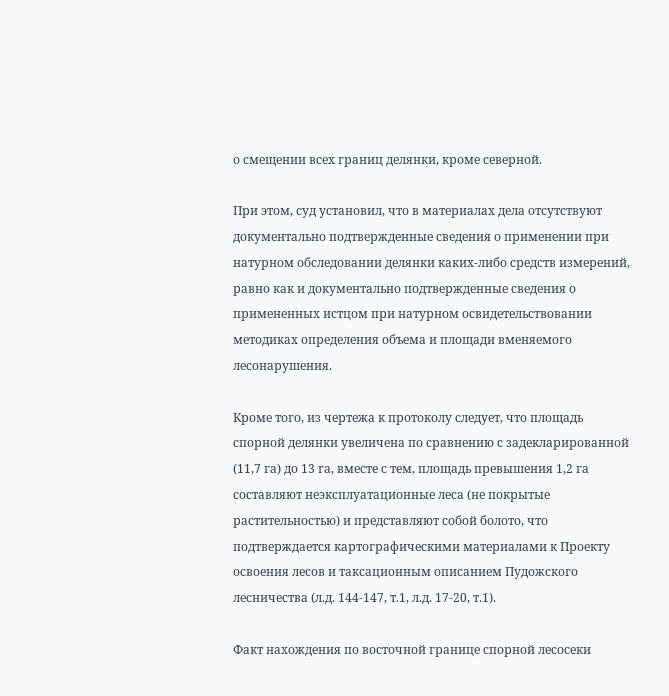о смещении всех границ делянки, кроме северной.

При этом, суд установил, что в материалах дела отсутствуют документально подтвержденные сведения о применении при натурном обследовании делянки каких-либо средств измерений, равно как и документально подтвержденные сведения о примененных истцом при натурном освидетельствовании методиках определения объема и площади вменяемого лесонарушения.

Кроме того, из чертежа к протоколу следует, что площадь спорной делянки увеличена по сравнению с задекларированной (11,7 га) до 13 га, вместе с тем, площадь превышения 1,2 га составляют неэксплуатационные леса (не покрытые растительностью) и представляют собой болото, что подтверждается картографическими материалами к Проекту освоения лесов и таксационным описанием Пудожского лесничества (л.д. 144-147, т.1, л.д. 17-20, т.1).

Факт нахождения по восточной границе спорной лесосеки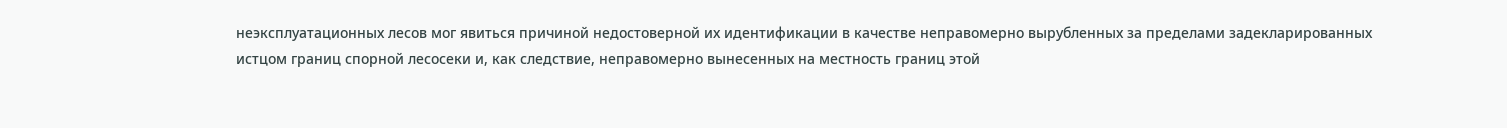неэксплуатационных лесов мог явиться причиной недостоверной их идентификации в качестве неправомерно вырубленных за пределами задекларированных истцом границ спорной лесосеки и, как следствие, неправомерно вынесенных на местность границ этой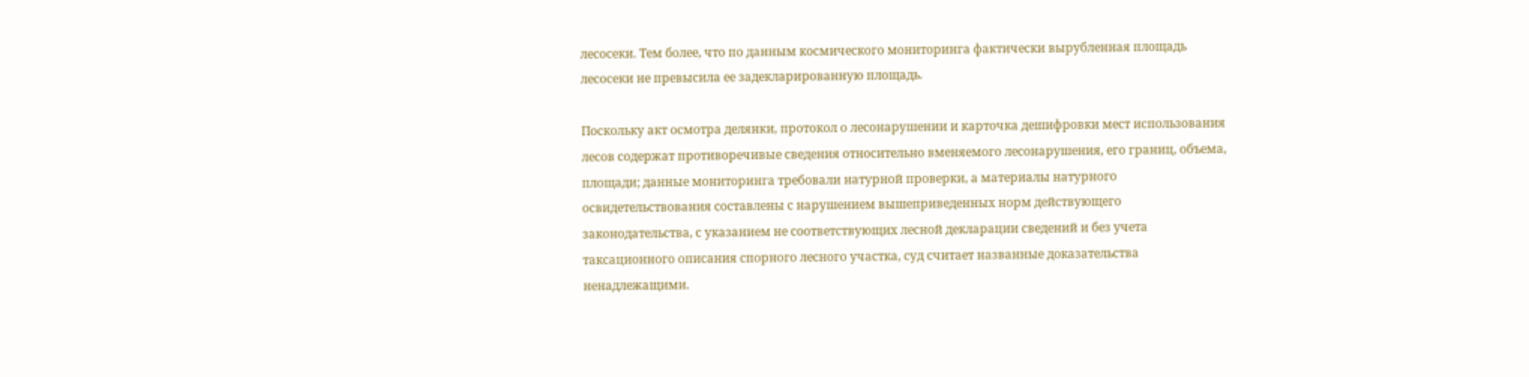лесосеки. Тем более, что по данным космического мониторинга фактически вырубленная площадь лесосеки не превысила ее задекларированную площадь.

Поскольку акт осмотра делянки, протокол о лесонарушении и карточка дешифровки мест использования лесов содержат противоречивые сведения относительно вменяемого лесонарушения, его границ, объема, площади; данные мониторинга требовали натурной проверки, а материалы натурного освидетельствования составлены с нарушением вышеприведенных норм действующего законодательства, с указанием не соответствующих лесной декларации сведений и без учета таксационного описания спорного лесного участка, суд считает названные доказательства ненадлежащими.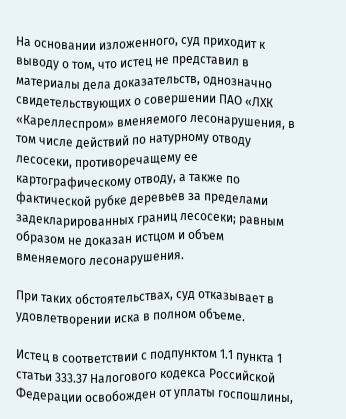На основании изложенного, суд приходит к выводу о том, что истец не представил в материалы дела доказательств, однозначно свидетельствующих о совершении ПАО «ЛХК «Кареллеспром» вменяемого лесонарушения, в том числе действий по натурному отводу лесосеки, противоречащему ее картографическому отводу, а также по фактической рубке деревьев за пределами задекларированных границ лесосеки; равным образом не доказан истцом и объем вменяемого лесонарушения.

При таких обстоятельствах, суд отказывает в удовлетворении иска в полном объеме.

Истец в соответствии с подпунктом 1.1 пункта 1 статьи 333.37 Налогового кодекса Российской Федерации освобожден от уплаты госпошлины,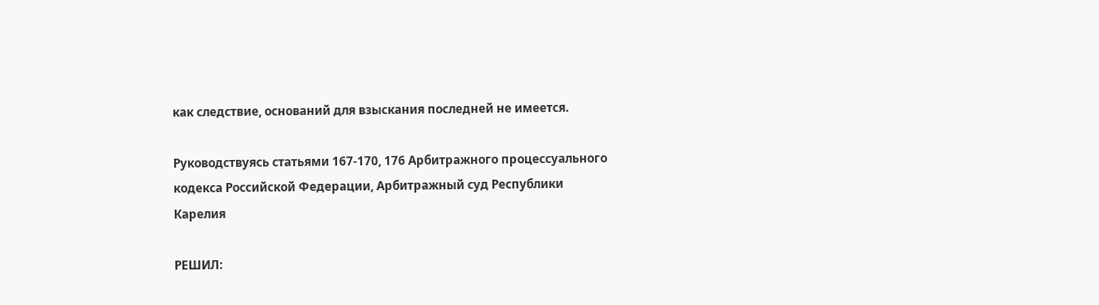как следствие, оснований для взыскания последней не имеется.

Руководствуясь статьями 167-170, 176 Арбитражного процессуального кодекса Российской Федерации, Арбитражный суд Республики Карелия

РЕШИЛ: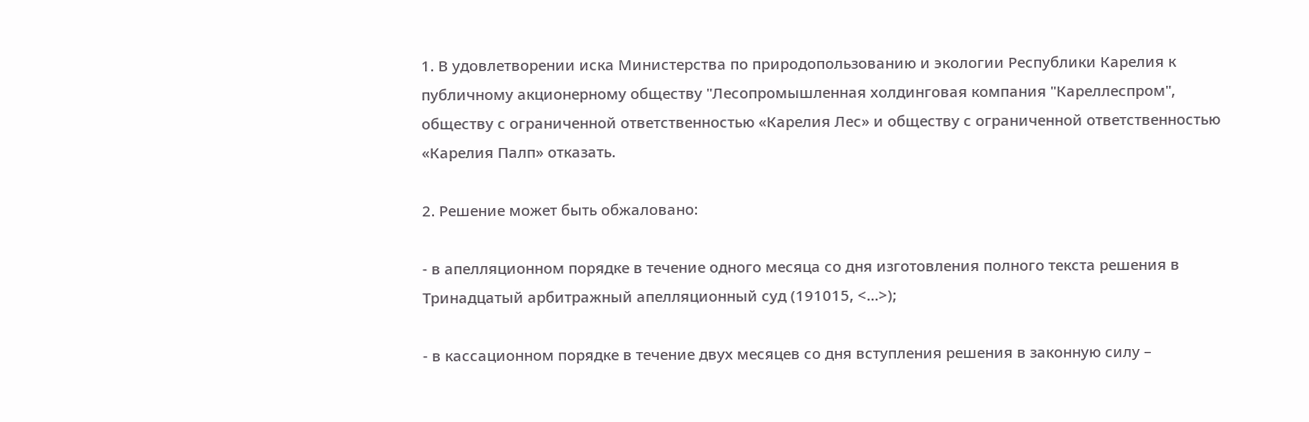1. В удовлетворении иска Министерства по природопользованию и экологии Республики Карелия к публичному акционерному обществу "Лесопромышленная холдинговая компания "Кареллеспром", обществу с ограниченной ответственностью «Карелия Лес» и обществу с ограниченной ответственностью «Карелия Палп» отказать.

2. Решение может быть обжаловано:

- в апелляционном порядке в течение одного месяца со дня изготовления полного текста решения в Тринадцатый арбитражный апелляционный суд (191015, <...>);

- в кассационном порядке в течение двух месяцев со дня вступления решения в законную силу –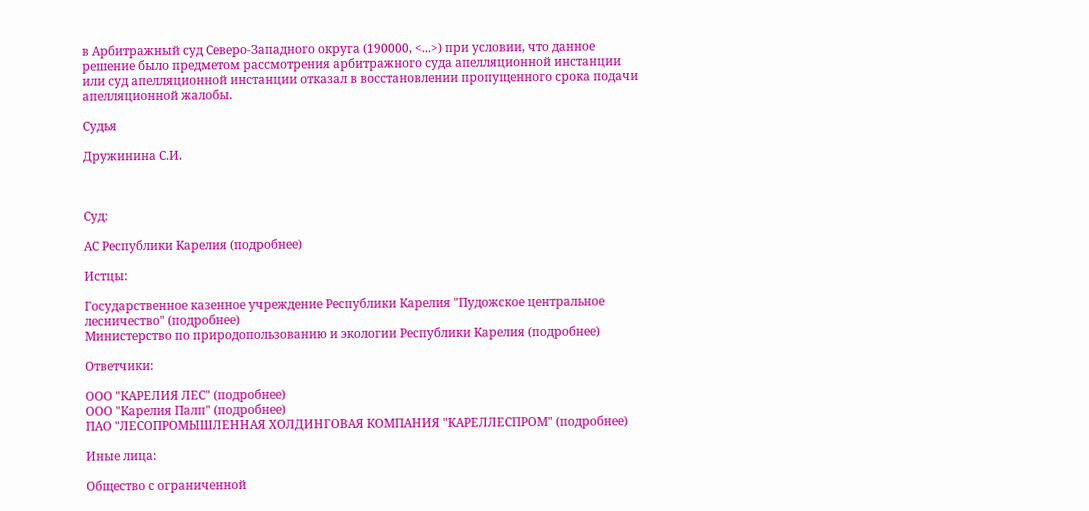в Арбитражный суд Северо-Западного округа (190000, <...>) при условии, что данное решение было предметом рассмотрения арбитражного суда апелляционной инстанции или суд апелляционной инстанции отказал в восстановлении пропущенного срока подачи апелляционной жалобы.

Судья

Дружинина С.И.



Суд:

АС Республики Карелия (подробнее)

Истцы:

Государственное казенное учреждение Республики Карелия "Пудожское центральное лесничество" (подробнее)
Министерство по природопользованию и экологии Республики Карелия (подробнее)

Ответчики:

ООО "КАРЕЛИЯ ЛЕС" (подробнее)
ООО "Карелия Палп" (подробнее)
ПАО "ЛЕСОПРОМЫШЛЕННАЯ ХОЛДИНГОВАЯ КОМПАНИЯ "КАРЕЛЛЕСПРОМ" (подробнее)

Иные лица:

Общество с ограниченной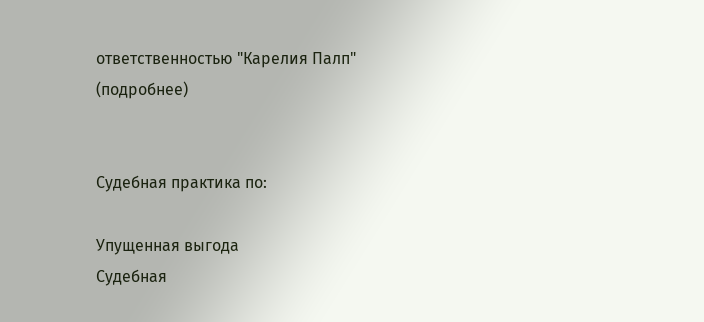ответственностью "Карелия Палп" (подробнее)


Судебная практика по:

Упущенная выгода
Судебная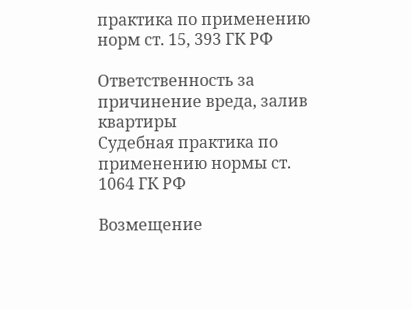практика по применению норм ст. 15, 393 ГК РФ

Ответственность за причинение вреда, залив квартиры
Судебная практика по применению нормы ст. 1064 ГК РФ

Возмещение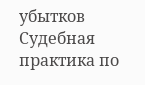убытков
Судебная практика по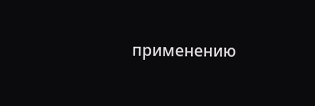применению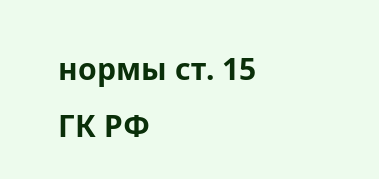нормы ст. 15 ГК РФ